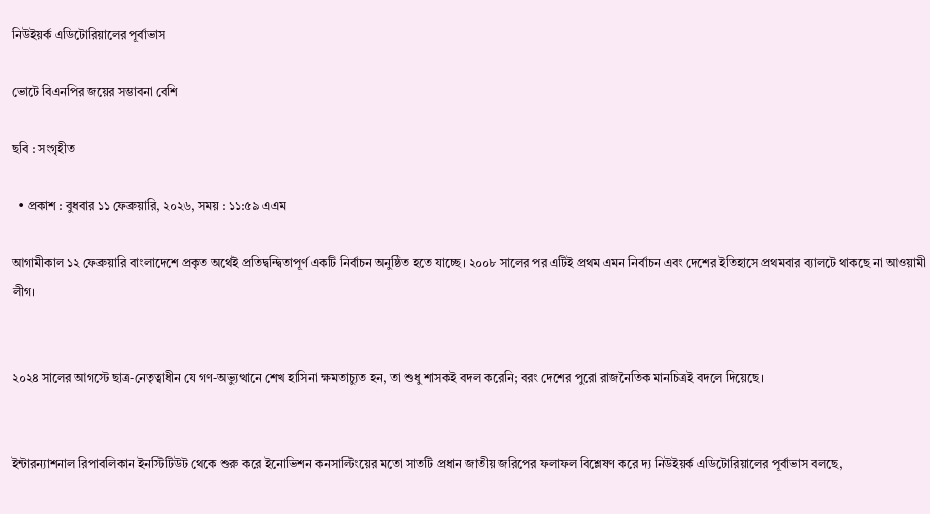নিউইয়র্ক এডিটোরিয়ালের পূর্বাভাস

ভোটে বিএনপির জয়ের সম্ভাবনা বেশি

ছবি : সংগৃহীত

  • প্রকাশ : বুধবার ১১ ফেব্রুয়ারি, ২০২৬, সময় : ১১:৫৯ এএম

আগামীকাল ১২ ফেব্রুয়ারি বাংলাদেশে প্রকৃত অর্থেই প্রতিদ্বন্দ্বিতাপূর্ণ একটি নির্বাচন অনুষ্ঠিত হতে যাচ্ছে। ২০০৮ সালের পর এটিই প্রথম এমন নির্বাচন এবং দেশের ইতিহাসে প্রথমবার ব্যালটে থাকছে না আওয়ামী লীগ।


২০২৪ সালের আগস্টে ছাত্র-নেতৃত্বাধীন যে গণ-অভ্যুত্থানে শেখ হাসিনা ক্ষমতাচ্যুত হন, তা শুধু শাসকই বদল করেনি; বরং দেশের পুরো রাজনৈতিক মানচিত্রই বদলে দিয়েছে।


ইন্টারন্যাশনাল রিপাবলিকান ইনস্টিটিউট থেকে শুরু করে ইনোভিশন কনসাল্টিংয়ের মতো সাতটি প্রধান জাতীয় জরিপের ফলাফল বিশ্লেষণ করে দ্য নিউইয়র্ক এডিটোরিয়ালের পূর্বাভাস বলছে,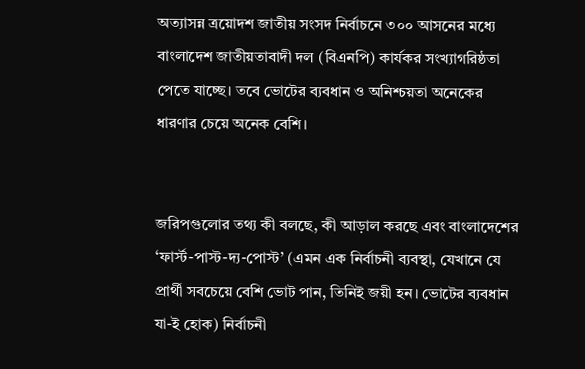অত্যাসন্ন ত্রয়োদশ জাতীয় সংসদ নির্বাচনে ৩০০ আসনের মধ্যে বাংলাদেশ জাতীয়তাবাদী দল (বিএনপি) কার্যকর সংখ্যাগরিষ্ঠতা পেতে যাচ্ছে। তবে ভোটের ব্যবধান ও অনিশ্চয়তা অনেকের ধারণার চেয়ে অনেক বেশি।


জরিপগুলোর তথ্য কী বলছে, কী আড়াল করছে এবং বাংলাদেশের ‘ফার্স্ট-পাস্ট-দ্য-পোস্ট’ (এমন এক নির্বাচনী ব্যবস্থা, যেখানে যে প্রার্থী সবচেয়ে বেশি ভোট পান, তিনিই জয়ী হন। ভোটের ব্যবধান যা-ই হোক) নির্বাচনী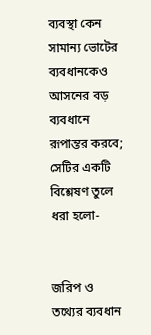ব্যবস্থা কেন সামান্য ভোটের ব্যবধানকেও আসনের বড় ব্যবধানে রূপান্তর করবে; সেটির একটি বিশ্লেষণ তুলে ধরা হলো-


জরিপ ও তথ্যের ব্যবধান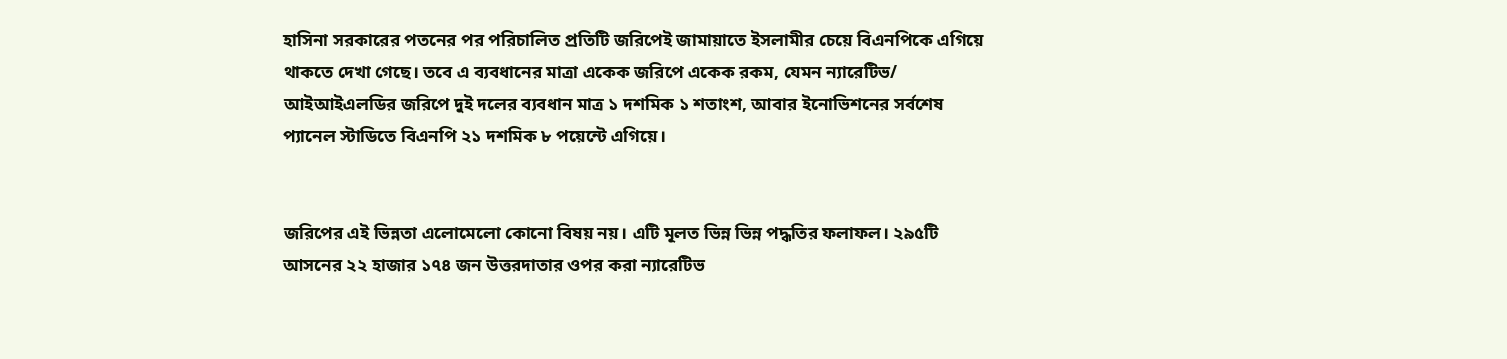হাসিনা সরকারের পতনের পর পরিচালিত প্রতিটি জরিপেই জামায়াতে ইসলামীর চেয়ে বিএনপিকে এগিয়ে থাকতে দেখা গেছে। তবে এ ব্যবধানের মাত্রা একেক জরিপে একেক রকম, যেমন ন্যারেটিভ/ আইআইএলডির জরিপে দুই দলের ব্যবধান মাত্র ১ দশমিক ১ শতাংশ, আবার ইনোভিশনের সর্বশেষ প্যানেল স্টাডিতে বিএনপি ২১ দশমিক ৮ পয়েন্টে এগিয়ে।


জরিপের এই ভিন্নতা এলোমেলো কোনো বিষয় নয়। এটি মূলত ভিন্ন ভিন্ন পদ্ধতির ফলাফল। ২৯৫টি আসনের ২২ হাজার ১৭৪ জন উত্তরদাতার ওপর করা ন্যারেটিভ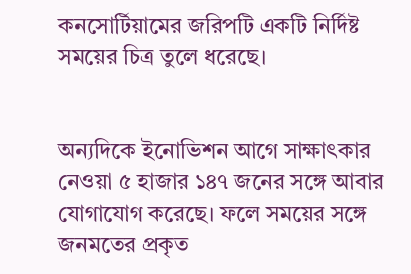কনসোর্টিয়ামের জরিপটি একটি নির্দিষ্ট সময়ের চিত্র তুলে ধরেছে।


অন্যদিকে ইনোভিশন আগে সাক্ষাৎকার নেওয়া ৫ হাজার ১৪৭ জনের সঙ্গে আবার যোগাযোগ করেছে। ফলে সময়ের সঙ্গে জনমতের প্রকৃত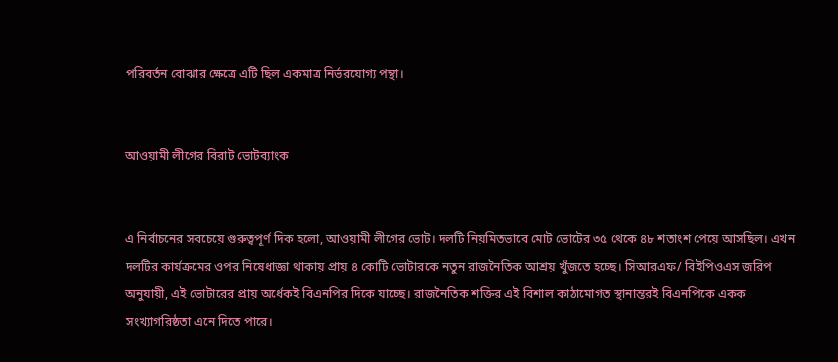পরিবর্তন বোঝার ক্ষেত্রে এটি ছিল একমাত্র নির্ভরযোগ্য পন্থা।


আওয়ামী লীগের বিরাট ভোটব্যাংক


এ নির্বাচনের সবচেয়ে গুরুত্বপূর্ণ দিক হলো, আওয়ামী লীগের ভোট। দলটি নিয়মিতভাবে মোট ভোটের ৩৫ থেকে ৪৮ শতাংশ পেয়ে আসছিল। এখন দলটির কার্যক্রমের ওপর নিষেধাজ্ঞা থাকায় প্রায় ৪ কোটি ভোটারকে নতুন রাজনৈতিক আশ্রয় খুঁজতে হচ্ছে। সিআরএফ/ বিইপিওএস জরিপ অনুযায়ী, এই ভোটারের প্রায় অর্ধেকই বিএনপির দিকে যাচ্ছে। রাজনৈতিক শক্তির এই বিশাল কাঠামোগত স্থানান্তরই বিএনপিকে একক সংখ্যাগরিষ্ঠতা এনে দিতে পারে।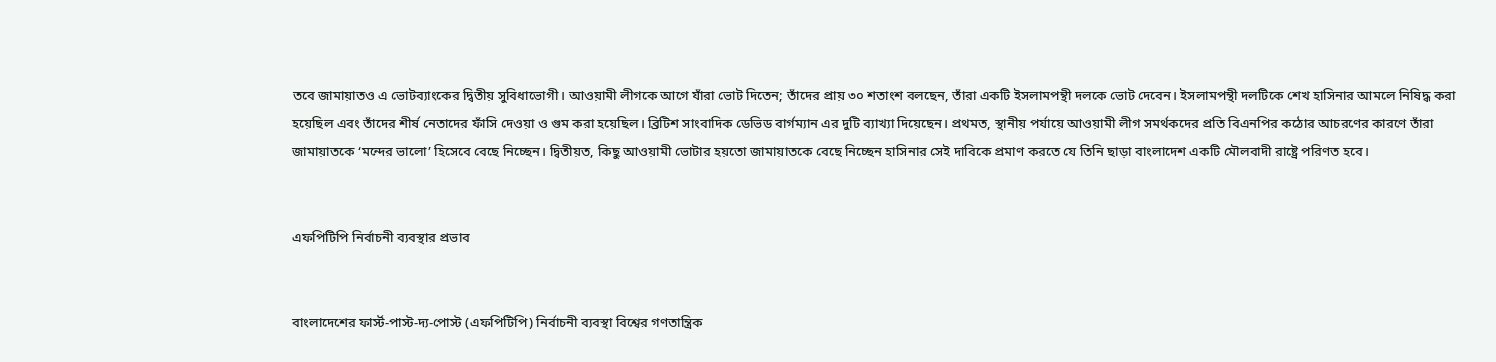তবে জামায়াতও এ ভোটব্যাংকের দ্বিতীয় সুবিধাভোগী। আওয়ামী লীগকে আগে যাঁরা ভোট দিতেন; তাঁদের প্রায় ৩০ শতাংশ বলছেন, তাঁরা একটি ইসলামপন্থী দলকে ভোট দেবেন। ইসলামপন্থী দলটিকে শেখ হাসিনার আমলে নিষিদ্ধ করা হয়েছিল এবং তাঁদের শীর্ষ নেতাদের ফাঁসি দেওয়া ও গুম করা হয়েছিল। ব্রিটিশ সাংবাদিক ডেভিড বার্গম্যান এর দুটি ব্যাখ্যা দিয়েছেন। প্রথমত, স্থানীয় পর্যায়ে আওয়ামী লীগ সমর্থকদের প্রতি বিএনপির কঠোর আচরণের কারণে তাঁরা জামায়াতকে ‘মন্দের ভালো’ হিসেবে বেছে নিচ্ছেন। দ্বিতীয়ত, কিছু আওয়ামী ভোটার হয়তো জামায়াতকে বেছে নিচ্ছেন হাসিনার সেই দাবিকে প্রমাণ করতে যে তিনি ছাড়া বাংলাদেশ একটি মৌলবাদী রাষ্ট্রে পরিণত হবে।


এফপিটিপি নির্বাচনী ব্যবস্থার প্রভাব


বাংলাদেশের ফার্স্ট-পাস্ট-দ্য-পোস্ট (এফপিটিপি) নির্বাচনী ব্যবস্থা বিশ্বের গণতান্ত্রিক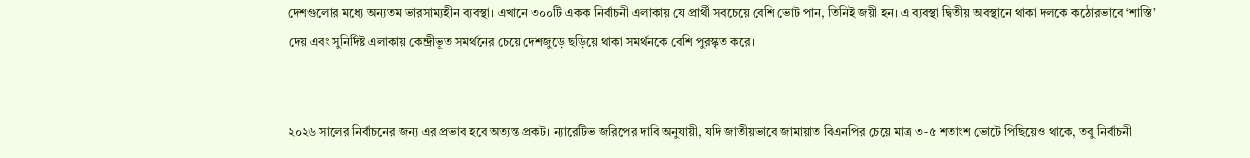দেশগুলোর মধ্যে অন্যতম ভারসাম্যহীন ব্যবস্থা। এখানে ৩০০টি একক নির্বাচনী এলাকায় যে প্রার্থী সবচেয়ে বেশি ভোট পান, তিনিই জয়ী হন। এ ব্যবস্থা দ্বিতীয় অবস্থানে থাকা দলকে কঠোরভাবে ‘শাস্তি’ দেয় এবং সুনির্দিষ্ট এলাকায় কেন্দ্রীভূত সমর্থনের চেয়ে দেশজুড়ে ছড়িয়ে থাকা সমর্থনকে বেশি পুরস্কৃত করে।


২০২৬ সালের নির্বাচনের জন্য এর প্রভাব হবে অত্যন্ত প্রকট। ন্যারেটিভ জরিপের দাবি অনুযায়ী, যদি জাতীয়ভাবে জামায়াত বিএনপির চেয়ে মাত্র ৩-৫ শতাংশ ভোটে পিছিয়েও থাকে, তবু নির্বাচনী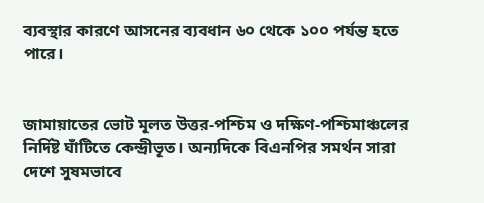ব্যবস্থার কারণে আসনের ব্যবধান ৬০ থেকে ১০০ পর্যন্ত হতে পারে।


জামায়াতের ভোট মূলত উত্তর-পশ্চিম ও দক্ষিণ-পশ্চিমাঞ্চলের নির্দিষ্ট ঘাঁটিতে কেন্দ্রীভূত। অন্যদিকে বিএনপির সমর্থন সারা দেশে সুষমভাবে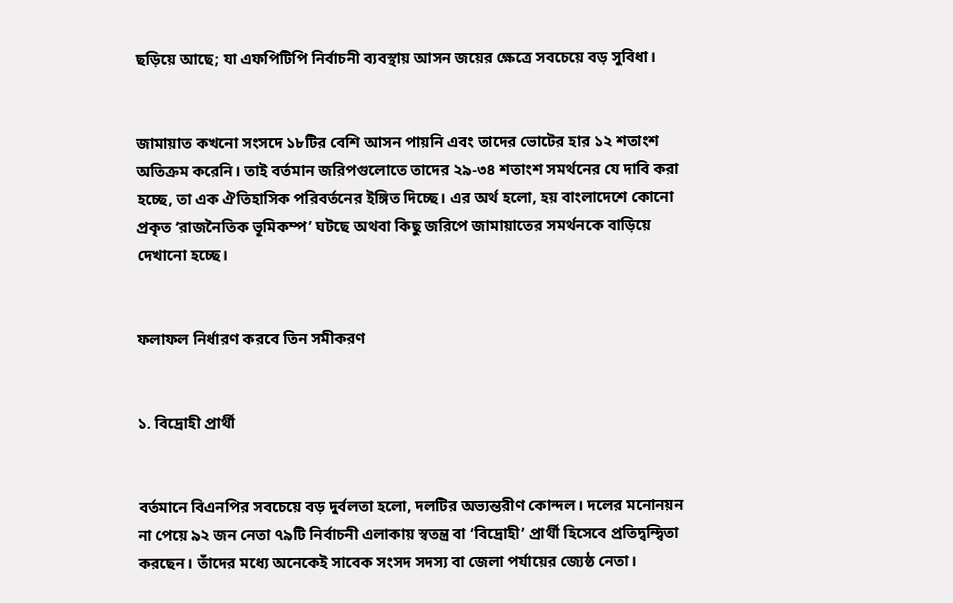ছড়িয়ে আছে; যা এফপিটিপি নির্বাচনী ব্যবস্থায় আসন জয়ের ক্ষেত্রে সবচেয়ে বড় সুবিধা।


জামায়াত কখনো সংসদে ১৮টির বেশি আসন পায়নি এবং তাদের ভোটের হার ১২ শতাংশ অতিক্রম করেনি। তাই বর্তমান জরিপগুলোতে তাদের ২৯-৩৪ শতাংশ সমর্থনের যে দাবি করা হচ্ছে, তা এক ঐতিহাসিক পরিবর্তনের ইঙ্গিত দিচ্ছে। এর অর্থ হলো, হয় বাংলাদেশে কোনো প্রকৃত ‘রাজনৈতিক ভূমিকম্প’ ঘটছে অথবা কিছু জরিপে জামায়াতের সমর্থনকে বাড়িয়ে দেখানো হচ্ছে।


ফলাফল নির্ধারণ করবে তিন সমীকরণ


১. বিদ্রোহী প্রার্থী


বর্তমানে বিএনপির সবচেয়ে বড় দুর্বলতা হলো, দলটির অভ্যন্তরীণ কোন্দল। দলের মনোনয়ন না পেয়ে ৯২ জন নেতা ৭৯টি নির্বাচনী এলাকায় স্বতন্ত্র বা ‘বিদ্রোহী’ প্রার্থী হিসেবে প্রতিদ্বন্দ্বিতা করছেন। তাঁদের মধ্যে অনেকেই সাবেক সংসদ সদস্য বা জেলা পর্যায়ের জ্যেষ্ঠ নেতা।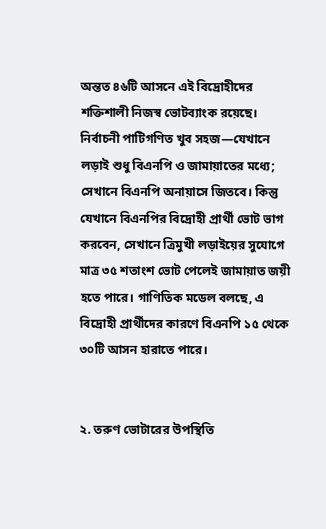অন্তত ৪৬টি আসনে এই বিদ্রোহীদের শক্তিশালী নিজস্ব ভোটব্যাংক রয়েছে। নির্বাচনী পাটিগণিত খুব সহজ—যেখানে লড়াই শুধু বিএনপি ও জামায়াতের মধ্যে; সেখানে বিএনপি অনায়াসে জিতবে। কিন্তু যেখানে বিএনপির বিদ্রোহী প্রার্থী ভোট ভাগ করবেন, সেখানে ত্রিমুখী লড়াইয়ের সুযোগে মাত্র ৩৫ শতাংশ ভোট পেলেই জামায়াত জয়ী হতে পারে। গাণিতিক মডেল বলছে, এ বিদ্রোহী প্রার্থীদের কারণে বিএনপি ১৫ থেকে ৩০টি আসন হারাতে পারে।


২. তরুণ ভোটারের উপস্থিতি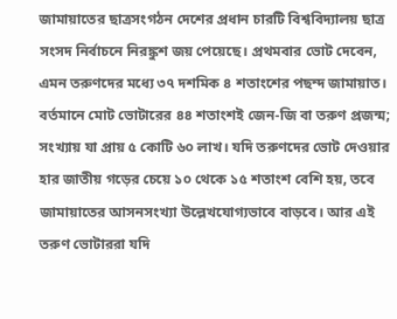জামায়াতের ছাত্রসংগঠন দেশের প্রধান চারটি বিশ্ববিদ্যালয় ছাত্র সংসদ নির্বাচনে নিরঙ্কুশ জয় পেয়েছে। প্রথমবার ভোট দেবেন, এমন তরুণদের মধ্যে ৩৭ দশমিক ৪ শতাংশের পছন্দ জামায়াত। বর্তমানে মোট ভোটারের ৪৪ শতাংশই জেন-জি বা তরুণ প্রজন্ম; সংখ্যায় যা প্রায় ৫ কোটি ৬০ লাখ। যদি তরুণদের ভোট দেওয়ার হার জাতীয় গড়ের চেয়ে ১০ থেকে ১৫ শতাংশ বেশি হয়, তবে জামায়াতের আসনসংখ্যা উল্লেখযোগ্যভাবে বাড়বে। আর এই তরুণ ভোটাররা যদি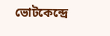ভোটকেন্দ্রে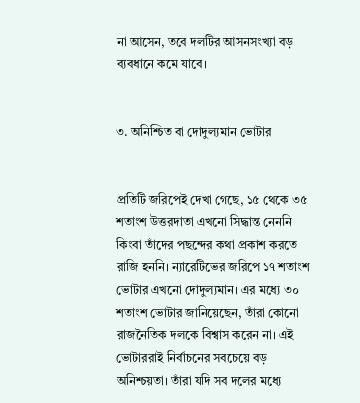না আসেন, তবে দলটির আসনসংখ্যা বড় ব্যবধানে কমে যাবে।


৩. অনিশ্চিত বা দোদুল্যমান ভোটার


প্রতিটি জরিপেই দেখা গেছে, ১৫ থেকে ৩৫ শতাংশ উত্তরদাতা এখনো সিদ্ধান্ত নেননি কিংবা তাঁদের পছন্দের কথা প্রকাশ করতে রাজি হননি। ন্যারেটিভের জরিপে ১৭ শতাংশ ভোটার এখনো দোদুল্যমান। এর মধ্যে ৩০ শতাংশ ভোটার জানিয়েছেন, তাঁরা কোনো রাজনৈতিক দলকে বিশ্বাস করেন না। এই ভোটাররাই নির্বাচনের সবচেয়ে বড় অনিশ্চয়তা। তাঁরা যদি সব দলের মধ্যে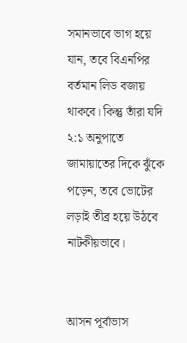সমানভাবে ভাগ হয়ে যান, তবে বিএনপির বর্তমান লিড বজায় থাকবে। কিন্তু তাঁরা যদি ২:১ অনুপাতে জামায়াতের দিকে ঝুঁকে পড়েন, তবে ভোটের লড়াই তীব্র হয়ে উঠবে নাটকীয়ভাবে।


আসন পূর্বাভাস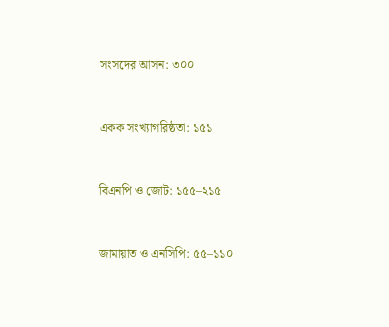সংসদের আসন: ৩০০


একক সংখ্যাগরিষ্ঠতা: ১৫১


বিএনপি ও জোট: ১৫৫–২১৫


জামায়াত ও এনসিপি: ৫৫–১১০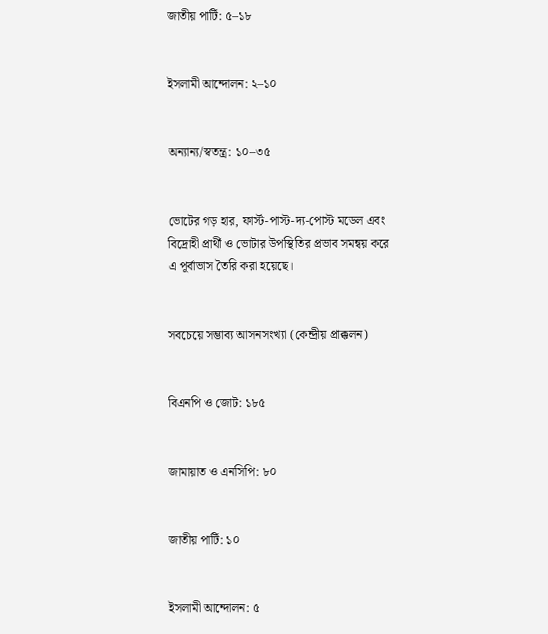জাতীয় পার্টি: ৫–১৮


ইসলামী আন্দোলন: ২–১০


অন্যান্য/স্বতন্ত্র: ১০–৩৫


ভোটের গড় হার, ফার্স্ট-পাস্ট-দ্য-পোস্ট মডেল এবং বিদ্রোহী প্রার্থী ও ভোটার উপস্থিতির প্রভাব সমন্বয় করে এ পূর্বাভাস তৈরি করা হয়েছে।


সবচেয়ে সম্ভাব্য আসনসংখ্যা (কেন্দ্রীয় প্রাক্কলন)


বিএনপি ও জোট: ১৮৫


জামায়াত ও এনসিপি: ৮০


জাতীয় পার্টি: ১০


ইসলামী আন্দোলন: ৫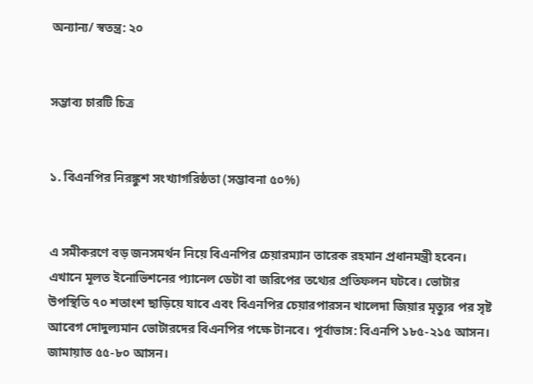অন্যান্য/ স্বতন্ত্র: ২০


সম্ভাব্য চারটি চিত্র


১. বিএনপির নিরঙ্কুশ সংখ্যাগরিষ্ঠতা (সম্ভাবনা ৫০%)


এ সমীকরণে বড় জনসমর্থন নিয়ে বিএনপির চেয়ারম্যান তারেক রহমান প্রধানমন্ত্রী হবেন। এখানে মূলত ইনোভিশনের প্যানেল ডেটা বা জরিপের তথ্যের প্রতিফলন ঘটবে। ভোটার উপস্থিতি ৭০ শতাংশ ছাড়িয়ে যাবে এবং বিএনপির চেয়ারপারসন খালেদা জিয়ার মৃত্যুর পর সৃষ্ট আবেগ দোদুল্যমান ভোটারদের বিএনপির পক্ষে টানবে। পূর্বাভাস: বিএনপি ১৮৫-২১৫ আসন। জামায়াত ৫৫-৮০ আসন।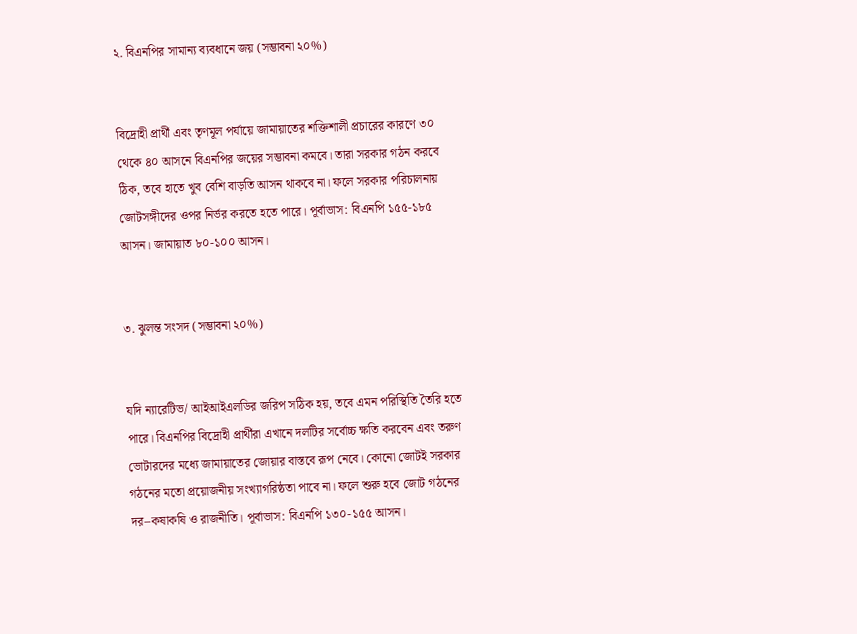২. বিএনপির সামান্য ব্যবধানে জয় (সম্ভাবনা ২০%)


বিদ্রোহী প্রার্থী এবং তৃণমূল পর্যায়ে জামায়াতের শক্তিশালী প্রচারের কারণে ৩০ থেকে ৪০ আসনে বিএনপির জয়ের সম্ভাবনা কমবে। তারা সরকার গঠন করবে ঠিক, তবে হাতে খুব বেশি বাড়তি আসন থাকবে না। ফলে সরকার পরিচালনায় জোটসঙ্গীদের ওপর নির্ভর করতে হতে পারে। পূর্বাভাস: বিএনপি ১৫৫-১৮৫ আসন। জামায়াত ৮০-১০০ আসন।


৩. ঝুলন্ত সংসদ (সম্ভাবনা ২০%)


যদি ন্যারেটিভ/ আইআইএলডির জরিপ সঠিক হয়, তবে এমন পরিস্থিতি তৈরি হতে পারে। বিএনপির বিদ্রোহী প্রার্থীরা এখানে দলটির সর্বোচ্চ ক্ষতি করবেন এবং তরুণ ভোটারদের মধ্যে জামায়াতের জোয়ার বাস্তবে রূপ নেবে। কোনো জোটই সরকার গঠনের মতো প্রয়োজনীয় সংখ্যাগরিষ্ঠতা পাবে না। ফলে শুরু হবে জোট গঠনের দর–কষাকষি ও রাজনীতি। পূর্বাভাস: বিএনপি ১৩০-১৫৫ আসন।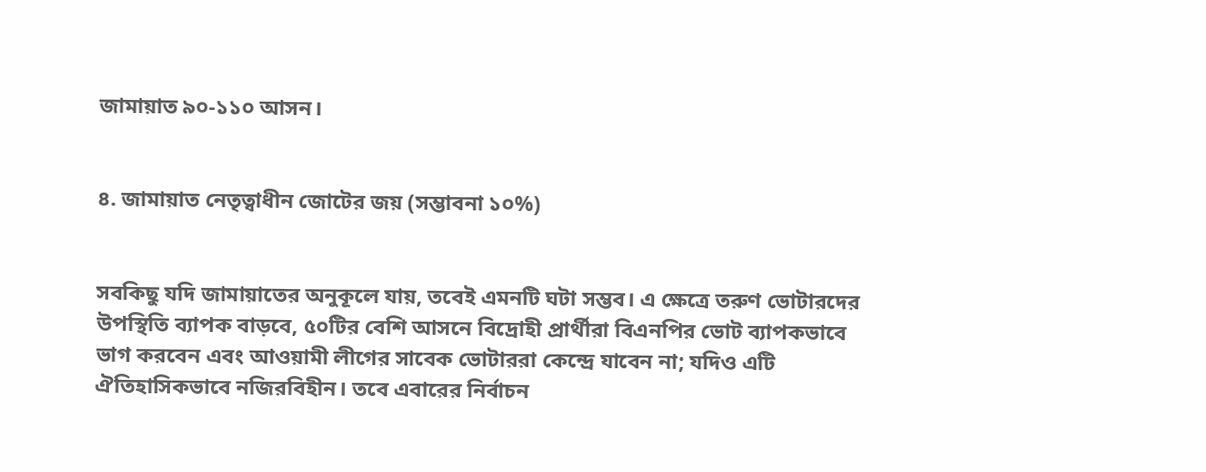জামায়াত ৯০-১১০ আসন।


৪. জামায়াত নেতৃত্বাধীন জোটের জয় (সম্ভাবনা ১০%)


সবকিছু যদি জামায়াতের অনুকূলে যায়, তবেই এমনটি ঘটা সম্ভব। এ ক্ষেত্রে তরুণ ভোটারদের উপস্থিতি ব্যাপক বাড়বে, ৫০টির বেশি আসনে বিদ্রোহী প্রার্থীরা বিএনপির ভোট ব্যাপকভাবে ভাগ করবেন এবং আওয়ামী লীগের সাবেক ভোটাররা কেন্দ্রে যাবেন না; যদিও এটি ঐতিহাসিকভাবে নজিরবিহীন। তবে এবারের নির্বাচন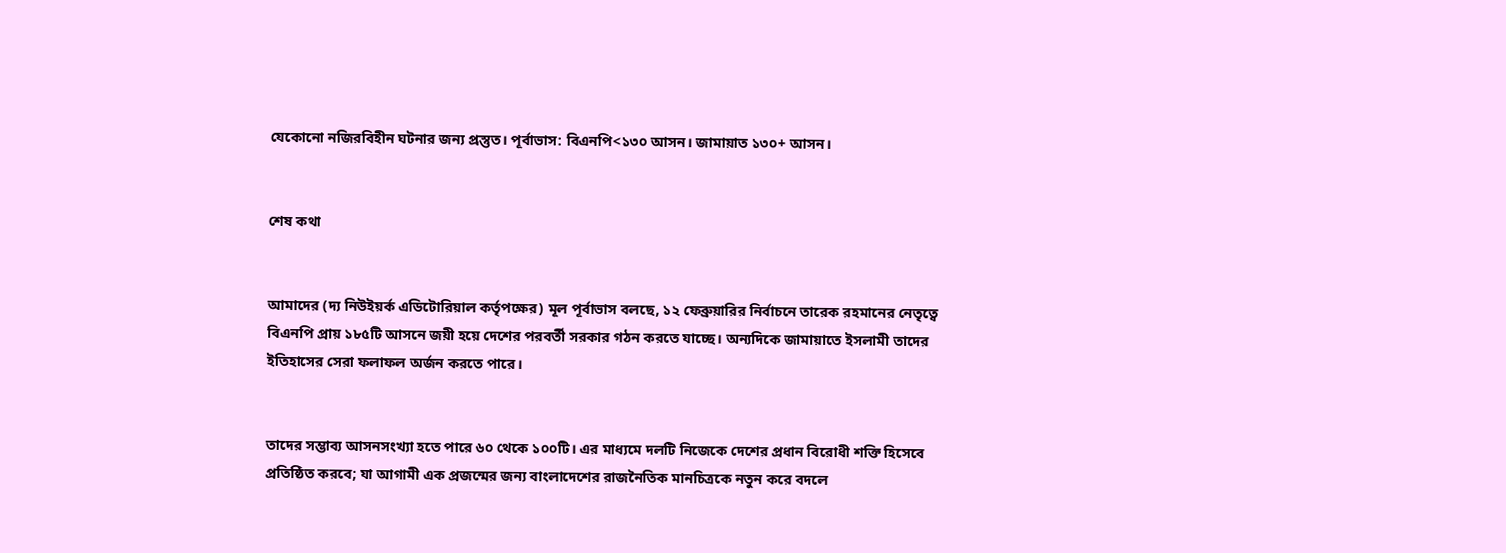যেকোনো নজিরবিহীন ঘটনার জন্য প্রস্তুত। পূর্বাভাস: বিএনপি<১৩০ আসন। জামায়াত ১৩০+ আসন।


শেষ কথা


আমাদের (দ্য নিউইয়র্ক এডিটোরিয়াল কর্তৃপক্ষের) মূল পূর্বাভাস বলছে, ১২ ফেব্রুয়ারির নির্বাচনে তারেক রহমানের নেতৃত্বে বিএনপি প্রায় ১৮৫টি আসনে জয়ী হয়ে দেশের পরবর্তী সরকার গঠন করতে যাচ্ছে। অন্যদিকে জামায়াতে ইসলামী তাদের ইতিহাসের সেরা ফলাফল অর্জন করতে পারে।


তাদের সম্ভাব্য আসনসংখ্যা হতে পারে ৬০ থেকে ১০০টি। এর মাধ্যমে দলটি নিজেকে দেশের প্রধান বিরোধী শক্তি হিসেবে প্রতিষ্ঠিত করবে; যা আগামী এক প্রজন্মের জন্য বাংলাদেশের রাজনৈতিক মানচিত্রকে নতুন করে বদলে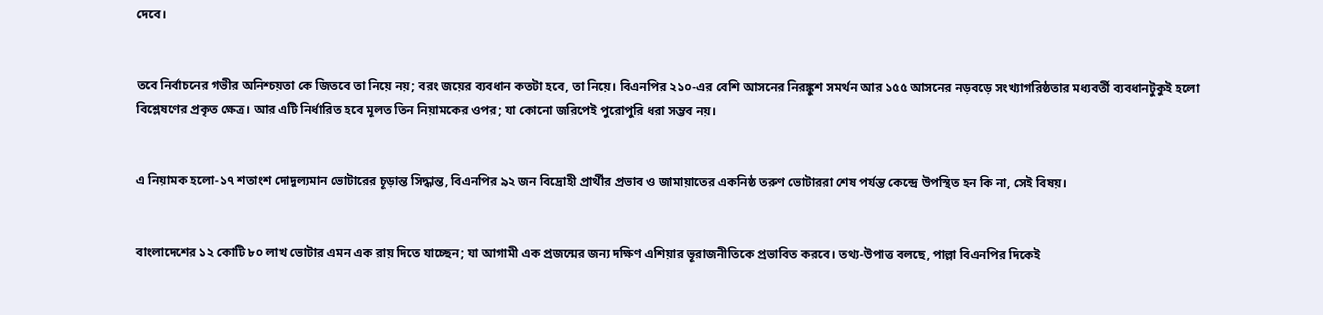দেবে।


তবে নির্বাচনের গভীর অনিশ্চয়তা কে জিতবে তা নিয়ে নয়; বরং জয়ের ব্যবধান কতটা হবে, তা নিয়ে। বিএনপির ২১০-এর বেশি আসনের নিরঙ্কুশ সমর্থন আর ১৫৫ আসনের নড়বড়ে সংখ্যাগরিষ্ঠতার মধ্যবর্তী ব্যবধানটুকুই হলো বিশ্লেষণের প্রকৃত ক্ষেত্র। আর এটি নির্ধারিত হবে মূলত তিন নিয়ামকের ওপর; যা কোনো জরিপেই পুরোপুরি ধরা সম্ভব নয়।


এ নিয়ামক হলো-১৭ শতাংশ দোদুল্যমান ভোটারের চূড়ান্ত সিদ্ধান্ত, বিএনপির ৯২ জন বিদ্রোহী প্রার্থীর প্রভাব ও জামায়াতের একনিষ্ঠ তরুণ ভোটাররা শেষ পর্যন্ত কেন্দ্রে উপস্থিত হন কি না, সেই বিষয়।


বাংলাদেশের ১২ কোটি ৮০ লাখ ভোটার এমন এক রায় দিতে যাচ্ছেন; যা আগামী এক প্রজন্মের জন্য দক্ষিণ এশিয়ার ভূরাজনীতিকে প্রভাবিত করবে। তথ্য-উপাত্ত বলছে, পাল্লা বিএনপির দিকেই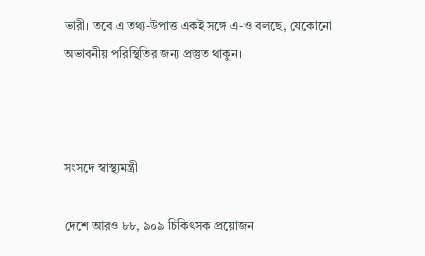ভারী। তবে এ তথ্য-উপাত্ত একই সঙ্গে এ-ও বলছে, যেকোনো অভাবনীয় পরিস্থিতির জন্য প্রস্তুত থাকুন।



সংসদে স্বাস্থ্যমন্ত্রী

দেশে আরও ৮৮, ৯০৯ চিকিৎসক প্রয়োজন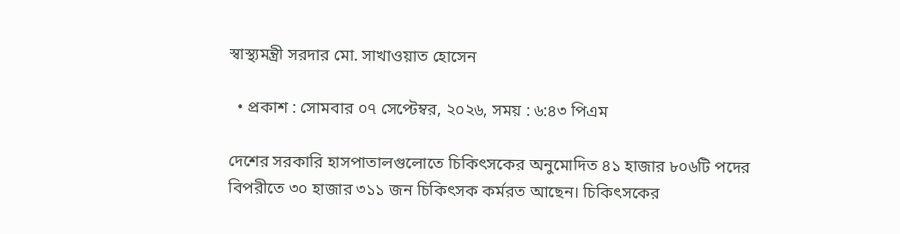স্বাস্থ্যমন্ত্রী সরদার মো. সাখাওয়াত হোসেন

  • প্রকাশ : সোমবার ০৭ সেপ্টেম্বর, ২০২৬, সময় : ৬:৪৩ পিএম

দেশের সরকারি হাসপাতালগুলোতে চিকিৎসকের অনুমোদিত ৪১ হাজার ৮০৬টি পদের বিপরীতে ৩০ হাজার ৩১১ জন চিকিৎসক কর্মরত আছেন। চিকিৎসকের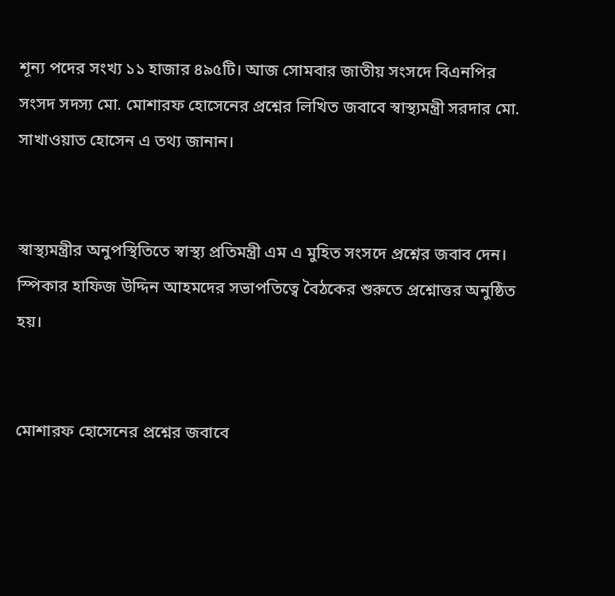শূন্য পদের সংখ্য ১১ হাজার ৪৯৫টি। আজ সোমবার জাতীয় সংসদে বিএনপির সংসদ সদস্য মো. মোশারফ হোসেনের প্রশ্নের লিখিত জবাবে স্বাস্থ্যমন্ত্রী সরদার মো. সাখাওয়াত হোসেন এ তথ্য জানান।


স্বাস্থ্যমন্ত্রীর অনুপস্থিতিতে স্বাস্থ্য প্রতিমন্ত্রী এম এ মুহিত সংসদে প্রশ্নের জবাব দেন। স্পিকার হাফিজ উদ্দিন আহমদের সভাপতিত্বে বৈঠকের শুরুতে প্রশ্নোত্তর অনুষ্ঠিত হয়।


মোশারফ হোসেনের প্রশ্নের জবাবে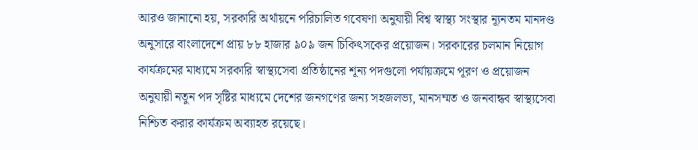আরও জানানো হয়, সরকারি অর্থায়নে পরিচালিত গবেষণা অনুযায়ী বিশ্ব স্বাস্থ্য সংস্থার ন্যূনতম মানদণ্ড অনুসারে বাংলাদেশে প্রায় ৮৮ হাজার ৯০৯ জন চিকিৎসকের প্রয়োজন। সরকারের চলমান নিয়োগ কার্যক্রমের মাধ্যমে সরকারি স্বাস্থ্যসেবা প্রতিষ্ঠানের শূন্য পদগুলো পর্যায়ক্রমে পূরণ ও প্রয়োজন অনুযায়ী নতুন পদ সৃষ্টির মাধ্যমে দেশের জনগণের জন্য সহজলভ্য, মানসম্মত ও জনবান্ধব স্বাস্থ্যসেবা নিশ্চিত করার কার্যক্রম অব্যাহত রয়েছে।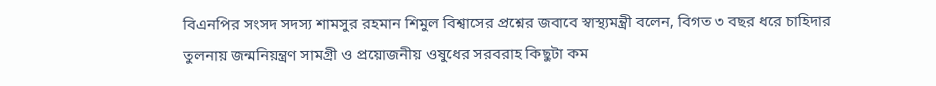বিএনপির সংসদ সদস্য শামসুর রহমান শিমুল বিশ্বাসের প্রশ্নের জবাবে স্বাস্থ্যমন্ত্রী বলেন, বিগত ৩ বছর ধরে চাহিদার তুলনায় জন্মনিয়ন্ত্রণ সামগ্রী ও প্রয়োজনীয় ওষুধের সরবরাহ কিছুটা কম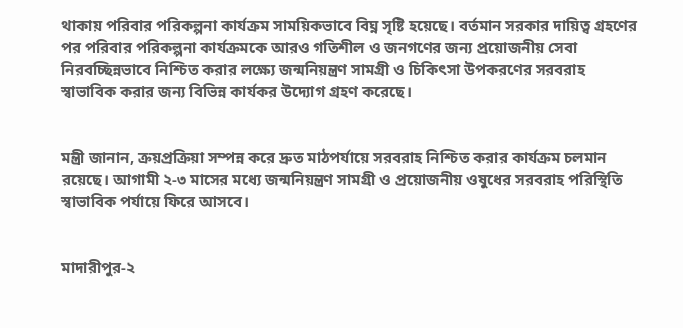থাকায় পরিবার পরিকল্পনা কার্যক্রম সাময়িকভাবে বিঘ্ন সৃষ্টি হয়েছে। বর্তমান সরকার দায়িত্ব গ্রহণের পর পরিবার পরিকল্পনা কার্যক্রমকে আরও গতিশীল ও জনগণের জন্য প্রয়োজনীয় সেবা নিরবচ্ছিন্নভাবে নিশ্চিত করার লক্ষ্যে জন্মনিয়ন্ত্রণ সামগ্রী ও চিকিৎসা উপকরণের সরবরাহ স্বাভাবিক করার জন্য বিভিন্ন কার্যকর উদ্যোগ গ্রহণ করেছে।


মন্ত্রী জানান, ক্রয়প্রক্রিয়া সম্পন্ন করে দ্রুত মাঠপর্যায়ে সরবরাহ নিশ্চিত করার কার্যক্রম চলমান রয়েছে। আগামী ২-৩ মাসের মধ্যে জন্মনিয়ন্ত্রণ সামগ্রী ও প্রয়োজনীয় ওষুধের সরবরাহ পরিস্থিতি স্বাভাবিক পর্যায়ে ফিরে আসবে।


মাদারীপুর-২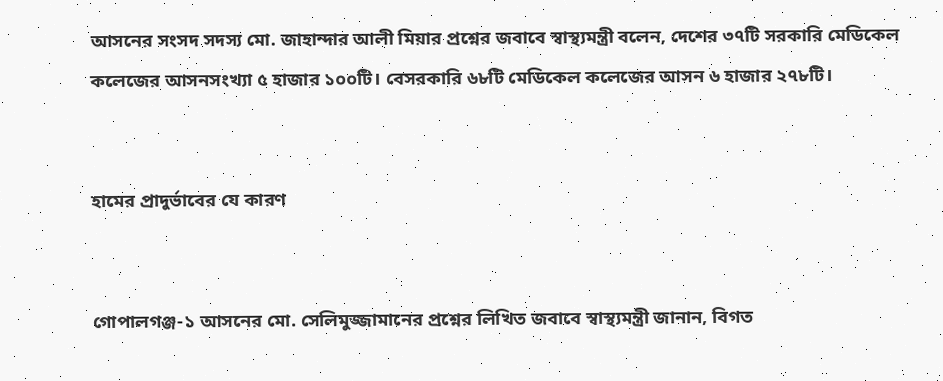আসনের সংসদ সদস্য মো. জাহান্দার আলী মিয়ার প্রশ্নের জবাবে স্বাস্থ্যমন্ত্রী বলেন, দেশের ৩৭টি সরকারি মেডিকেল কলেজের আসনসংখ্যা ৫ হাজার ১০০টি। বেসরকারি ৬৮টি মেডিকেল কলেজের আসন ৬ হাজার ২৭৮টি।


হামের প্রাদুর্ভাবের যে কারণ


গোপালগঞ্জ-১ আসনের মো. সেলিমুজ্জামানের প্রশ্নের লিখিত জবাবে স্বাস্থ্যমন্ত্রী জানান, বিগত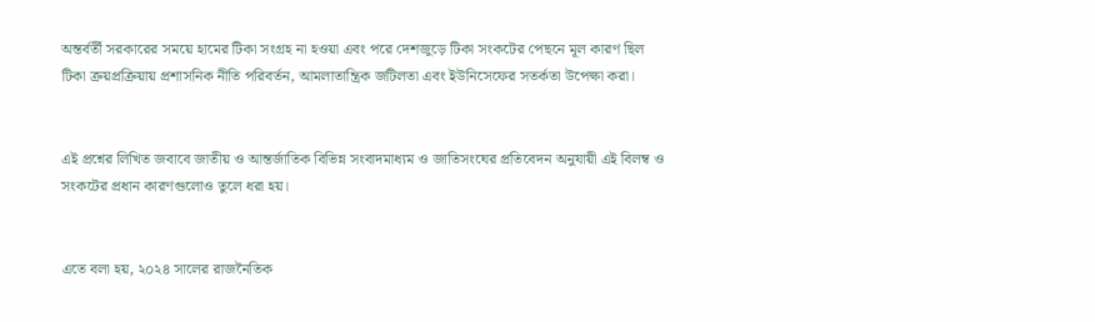অন্তর্বর্তী সরকারের সময়ে হামের টিকা সংগ্রহ না হওয়া এবং পরে দেশজুড়ে টিকা সংকটের পেছনে মূল কারণ ছিল টিকা ক্রয়প্রক্রিয়ায় প্রশাসনিক নীতি পরিবর্তন, আমলাতান্ত্রিক জটিলতা এবং ইউনিসেফের সতর্কতা উপেক্ষা করা।


এই প্রশ্নের লিখিত জবাবে জাতীয় ও আন্তর্জাতিক বিভিন্ন সংবাদমাধ্যম ও জাতিসংঘের প্রতিবেদন অনুযায়ী এই বিলম্ব ও সংকটের প্রধান কারণগুলোও তুলে ধরা হয়।


এতে বলা হয়, ২০২৪ সালের রাজনৈতিক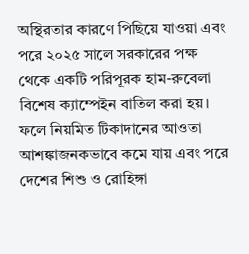অস্থিরতার কারণে পিছিয়ে যাওয়া এবং পরে ২০২৫ সালে সরকারের পক্ষ থেকে একটি পরিপূরক হাম-রুবেলা বিশেষ ক্যাম্পেইন বাতিল করা হয়। ফলে নিয়মিত টিকাদানের আওতা আশঙ্কাজনকভাবে কমে যায় এবং পরে দেশের শিশু ও রোহিঙ্গা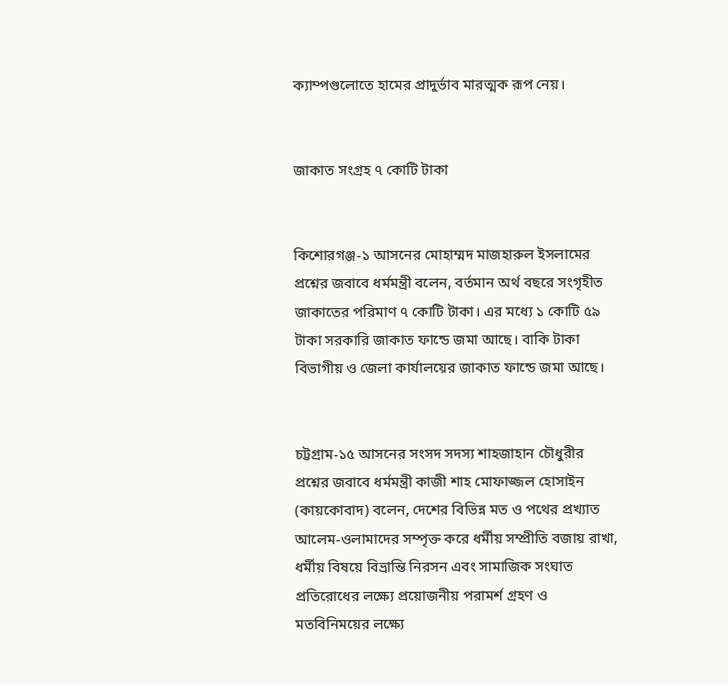ক্যাম্পগুলোতে হামের প্রাদুর্ভাব মারত্মক রূপ নেয়।


জাকাত সংগ্রহ ৭ কোটি টাকা


কিশোরগঞ্জ-১ আসনের মোহাম্মদ মাজহারুল ইসলামের প্রশ্নের জবাবে ধর্মমন্ত্রী বলেন, বর্তমান অর্থ বছরে সংগৃহীত জাকাতের পরিমাণ ৭ কোটি টাকা। এর মধ্যে ১ কোটি ৫৯ টাকা সরকারি জাকাত ফান্ডে জমা আছে। বাকি টাকা বিভাগীয় ও জেলা কার্যালয়ের জাকাত ফান্ডে জমা আছে।


চট্টগ্রাম-১৫ আসনের সংসদ সদস্য শাহজাহান চৌধুরীর প্রশ্নের জবাবে ধর্মমন্ত্রী কাজী শাহ মোফাজ্জল হোসাইন (কায়কোবাদ) বলেন, দেশের বিভিন্ন মত ও পথের প্রখ্যাত আলেম-ওলামাদের সম্পৃক্ত করে ধর্মীয় সম্প্রীতি বজায় রাখা, ধর্মীয় বিষয়ে বিভ্রান্তি নিরসন এবং সামাজিক সংঘাত প্রতিরোধের লক্ষ্যে প্রয়োজনীয় পরামর্শ গ্রহণ ও মতবিনিময়ের লক্ষ্যে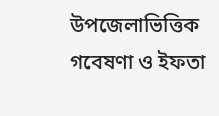উপজেলাভিত্তিক গবেষণা ও ইফতা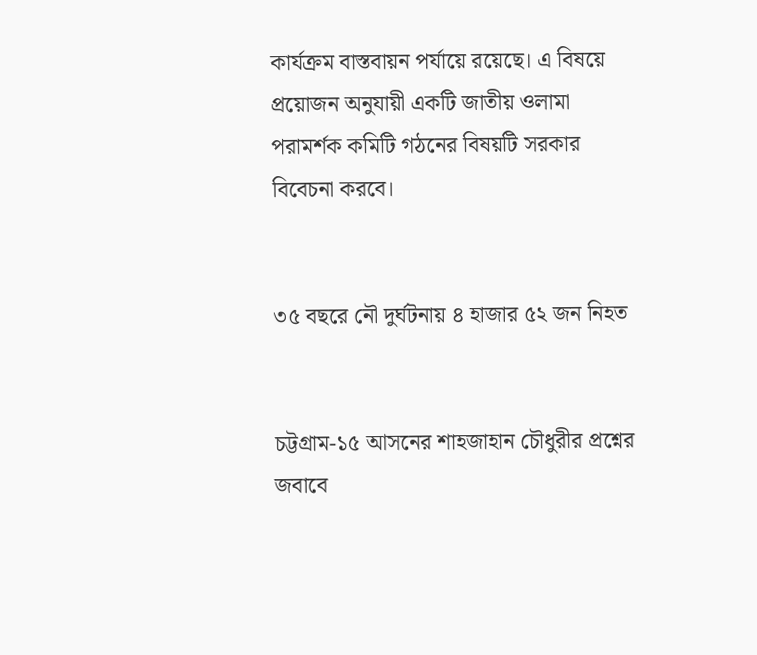কার্যক্রম বাস্তবায়ন পর্যায়ে রয়েছে। এ বিষয়ে প্রয়োজন অনুযায়ী একটি জাতীয় ওলামা পরামর্শক কমিটি গঠনের বিষয়টি সরকার বিবেচনা করবে।


৩৫ বছরে নৌ দুর্ঘটনায় ৪ হাজার ৫২ জন নিহত


চট্টগ্রাম-১৫ আসনের শাহজাহান চৌধুরীর প্রশ্নের জবাবে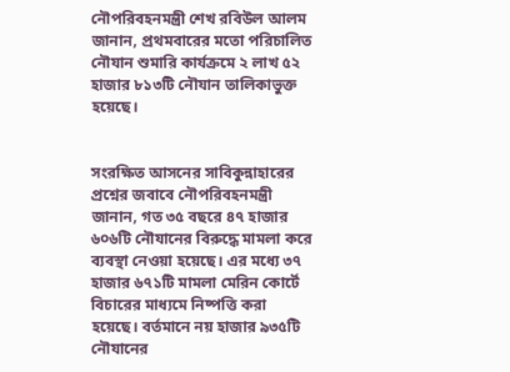নৌপরিবহনমন্ত্রী শেখ রবিউল আলম জানান, প্রথমবারের মতো পরিচালিত নৌযান শুমারি কার্যক্রমে ২ লাখ ৫২ হাজার ৮১৩টি নৌযান তালিকাভুক্ত হয়েছে।


সংরক্ষিত আসনের সাবিকুন্নাহারের প্রশ্নের জবাবে নৌপরিবহনমন্ত্রী জানান, গত ৩৫ বছরে ৪৭ হাজার ৬০৬টি নৌযানের বিরুদ্ধে মামলা করে ব্যবস্থা নেওয়া হয়েছে। এর মধ্যে ৩৭ হাজার ৬৭১টি মামলা মেরিন কোর্টে বিচারের মাধ্যমে নিষ্পত্তি করা হয়েছে। বর্তমানে নয় হাজার ৯৩৫টি নৌযানের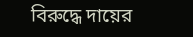বিরুদ্ধে দায়ের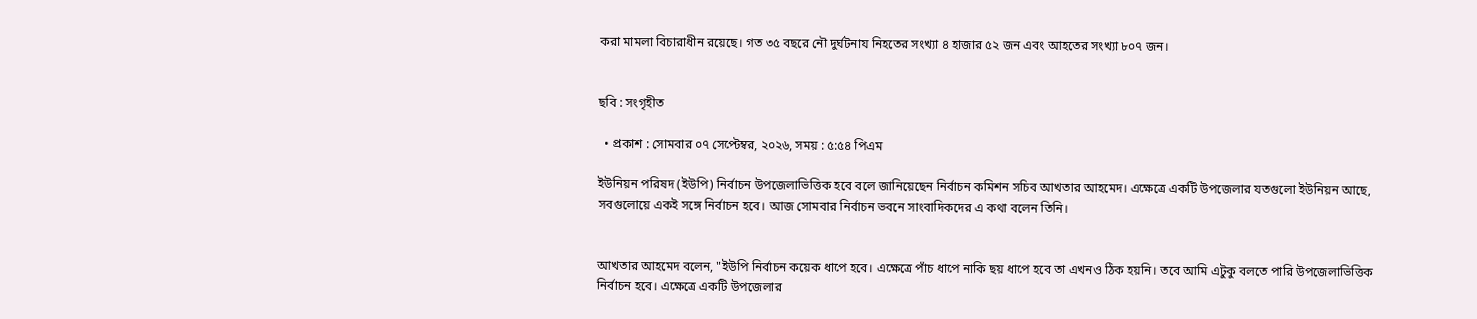করা মামলা বিচারাধীন রয়েছে। গত ৩৫ বছরে নৌ দুর্ঘটনায নিহতের সংখ্যা ৪ হাজার ৫২ জন এবং আহতের সংখ্যা ৮০৭ জন।


ছবি : সংগৃহীত

  • প্রকাশ : সোমবার ০৭ সেপ্টেম্বর, ২০২৬, সময় : ৫:৫৪ পিএম

ইউনিয়ন পরিষদ (ইউপি) নির্বাচন উপজেলাভিত্তিক হবে বলে জানিয়েছেন নির্বাচন কমিশন সচিব আখতার আহমেদ। এক্ষেত্রে একটি উপজেলার যতগুলো ইউনিয়ন আছে, সবগুলোয়ে একই সঙ্গে নির্বাচন হবে। আজ সোমবার নির্বাচন ভবনে সাংবাদিকদের এ কথা বলেন তিনি।


আখতার আহমেদ বলেন, "ইউপি নির্বাচন কয়েক ধাপে হবে। এক্ষেত্রে পাঁচ ধাপে নাকি ছয় ধাপে হবে তা এখনও ঠিক হয়নি। তবে আমি এটুকু বলতে পারি উপজেলাভিত্তিক নির্বাচন হবে। এক্ষেত্রে একটি উপজেলার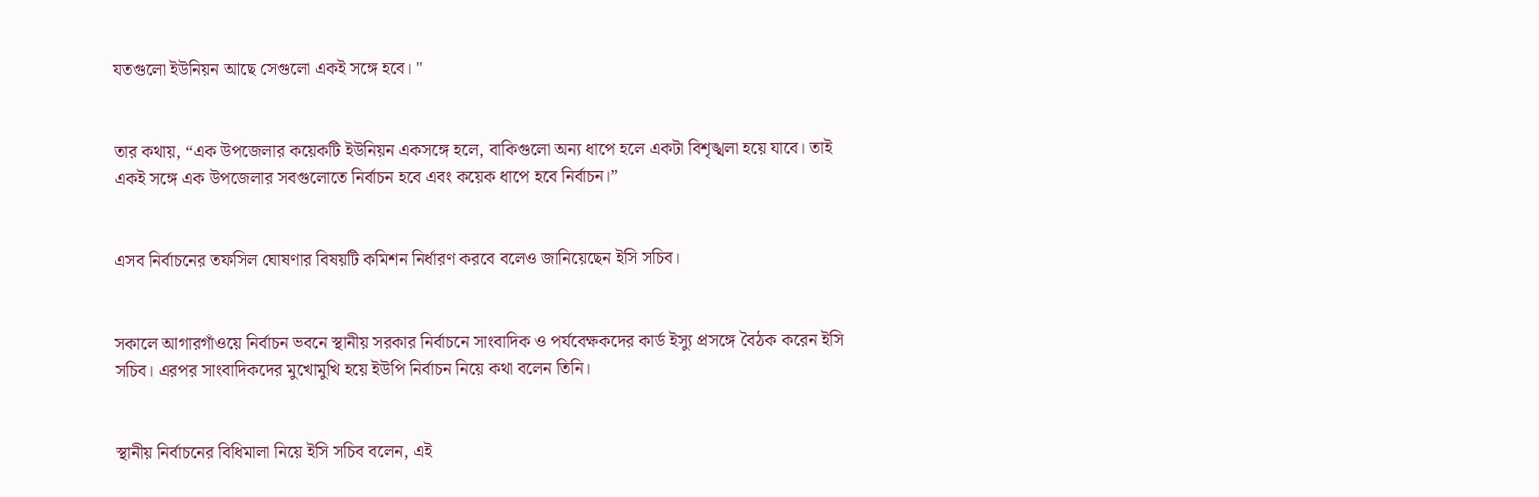যতগুলো ইউনিয়ন আছে সেগুলো একই সঙ্গে হবে। "


তার কথায়, “এক উপজেলার কয়েকটি ইউনিয়ন একসঙ্গে হলে, বাকিগুলো অন্য ধাপে হলে একটা বিশৃঙ্খলা হয়ে যাবে। তাই একই সঙ্গে এক উপজেলার সবগুলোতে নির্বাচন হবে এবং কয়েক ধাপে হবে নির্বাচন।”


এসব নির্বাচনের তফসিল ঘোষণার বিষয়টি কমিশন নির্ধারণ করবে বলেও জানিয়েছেন ইসি সচিব।


সকালে আগারগাঁওয়ে নির্বাচন ভবনে স্থানীয় সরকার নির্বাচনে সাংবাদিক ও পর্যবেক্ষকদের কার্ড ইস্যু প্রসঙ্গে বৈঠক করেন ইসি সচিব। এরপর সাংবাদিকদের মুখোমুখি হয়ে ইউপি নির্বাচন নিয়ে কথা বলেন তিনি।


স্থানীয় নির্বাচনের বিধিমালা নিয়ে ইসি সচিব বলেন, এই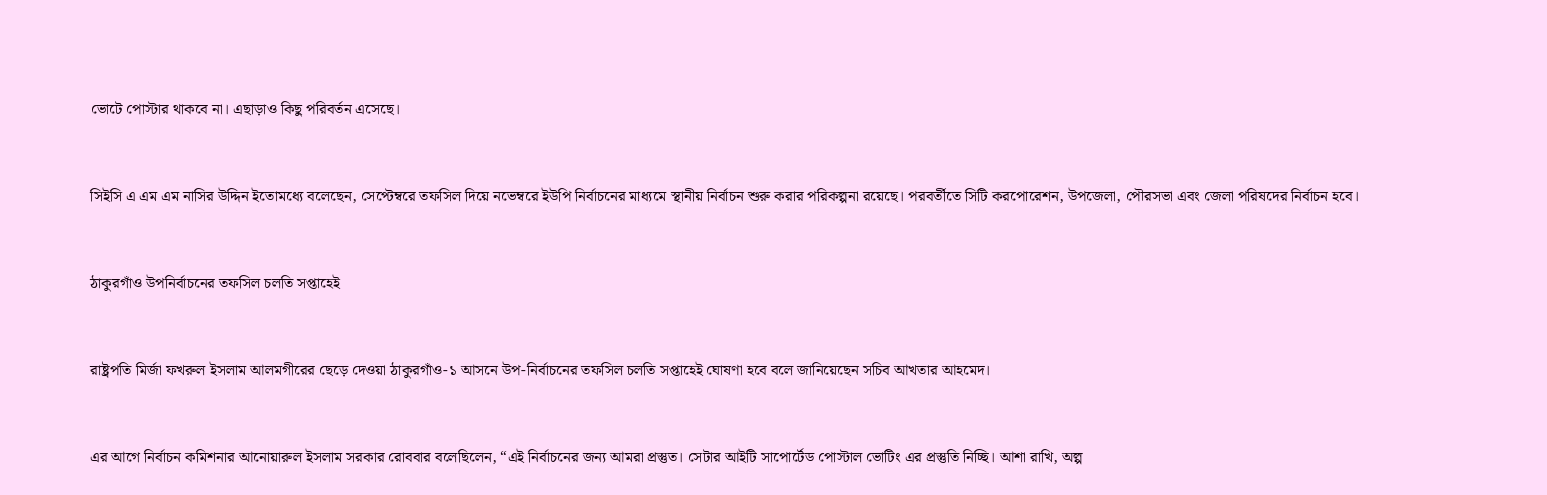ভোটে পোস্টার থাকবে না। এছাড়াও কিছু পরিবর্তন এসেছে।


সিইসি এ এম এম নাসির উদ্দিন ইতোমধ্যে বলেছেন, সেপ্টেম্বরে তফসিল দিয়ে নভেম্বরে ইউপি নির্বাচনের মাধ্যমে স্থানীয় নির্বাচন শুরু করার পরিকল্পনা রয়েছে। পরবর্তীতে সিটি করপোরেশন, উপজেলা, পৌরসভা এবং জেলা পরিষদের নির্বাচন হবে।


ঠাকুরগাঁও উপনির্বাচনের তফসিল চলতি সপ্তাহেই


রাষ্ট্রপতি মির্জা ফখরুল ইসলাম আলমগীরের ছেড়ে দেওয়া ঠাকুরগাঁও-১ আসনে উপ-নির্বাচনের তফসিল চলতি সপ্তাহেই ঘোষণা হবে বলে জানিয়েছেন সচিব আখতার আহমেদ।


এর আগে নির্বাচন কমিশনার আনোয়ারুল ইসলাম সরকার রোববার বলেছিলেন, “এই নির্বাচনের জন্য আমরা প্রস্তুত। সেটার আইটি সাপোর্টেড পোস্টাল ভোটিং এর প্রস্তুতি নিচ্ছি। আশা রাখি, অল্প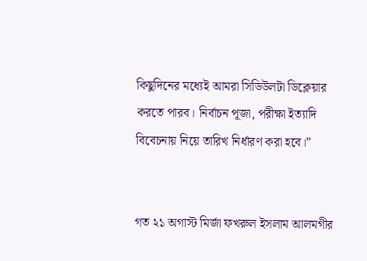কিছুদিনের মধ্যেই আমরা সিডিউলটা ডিক্লেয়ার করতে পারব। নির্বাচন পূজা, পরীক্ষা ইত্যাদি বিবেচনায় নিয়ে তারিখ নির্ধারণ করা হবে।”


গত ২১ অগাস্ট মির্জা ফখরুল ইসলাম আলমগীর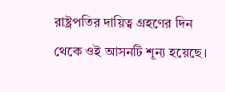রাষ্ট্রপতির দায়িত্ব গ্রহণের দিন থেকে ওই আসনটি শূন্য হয়েছে।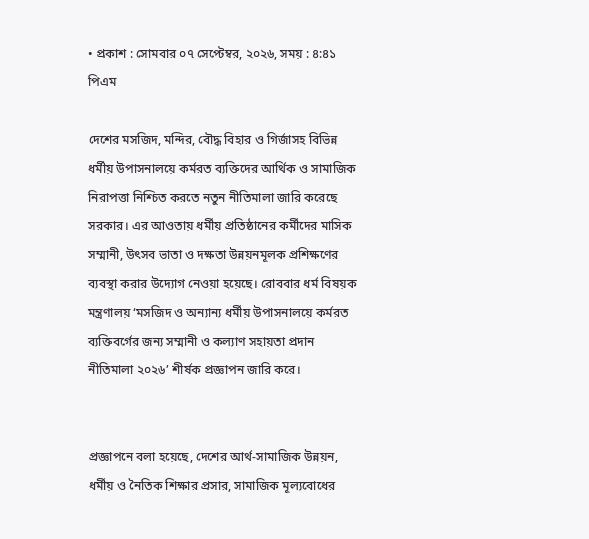• প্রকাশ : সোমবার ০৭ সেপ্টেম্বর, ২০২৬, সময় : ৪:৪১ পিএম

দেশের মসজিদ, মন্দির, বৌদ্ধ বিহার ও গির্জাসহ বিভিন্ন ধর্মীয় উপাসনালয়ে কর্মরত ব্যক্তিদের আর্থিক ও সামাজিক নিরাপত্তা নিশ্চিত করতে নতুন নীতিমালা জারি করেছে সরকার। এর আওতায় ধর্মীয় প্রতিষ্ঠানের কর্মীদের মাসিক সম্মানী, উৎসব ভাতা ও দক্ষতা উন্নয়নমূলক প্রশিক্ষণের ব্যবস্থা করার উদ্যোগ নেওয়া হয়েছে। রোববার ধর্ম বিষয়ক মন্ত্রণালয় ‘মসজিদ ও অন্যান্য ধর্মীয় উপাসনালয়ে কর্মরত ব্যক্তিবর্গের জন্য সম্মানী ও কল্যাণ সহায়তা প্রদান নীতিমালা ২০২৬’ শীর্ষক প্রজ্ঞাপন জারি করে।


প্রজ্ঞাপনে বলা হয়েছে, দেশের আর্থ-সামাজিক উন্নয়ন, ধর্মীয় ও নৈতিক শিক্ষার প্রসার, সামাজিক মূল্যবোধের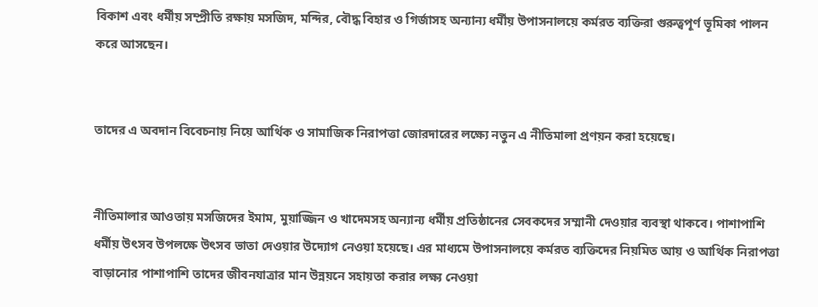বিকাশ এবং ধর্মীয় সম্প্রীতি রক্ষায় মসজিদ, মন্দির, বৌদ্ধ বিহার ও গির্জাসহ অন্যান্য ধর্মীয় উপাসনালয়ে কর্মরত ব্যক্তিরা গুরুত্বপূর্ণ ভূমিকা পালন করে আসছেন।


তাদের এ অবদান বিবেচনায় নিয়ে আর্থিক ও সামাজিক নিরাপত্তা জোরদারের লক্ষ্যে নতুন এ নীতিমালা প্রণয়ন করা হয়েছে।


নীতিমালার আওতায় মসজিদের ইমাম, মুয়াজ্জিন ও খাদেমসহ অন্যান্য ধর্মীয় প্রতিষ্ঠানের সেবকদের সম্মানী দেওয়ার ব্যবস্থা থাকবে। পাশাপাশি ধর্মীয় উৎসব উপলক্ষে উৎসব ভাতা দেওয়ার উদ্যোগ নেওয়া হয়েছে। এর মাধ্যমে উপাসনালয়ে কর্মরত ব্যক্তিদের নিয়মিত আয় ও আর্থিক নিরাপত্তা বাড়ানোর পাশাপাশি তাদের জীবনযাত্রার মান উন্নয়নে সহায়তা করার লক্ষ্য নেওয়া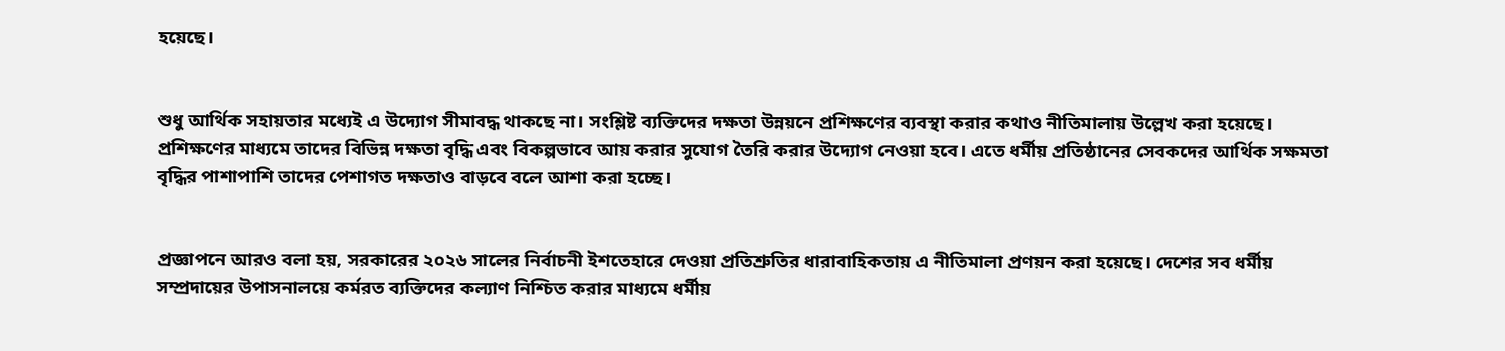হয়েছে।


শুধু আর্থিক সহায়তার মধ্যেই এ উদ্যোগ সীমাবদ্ধ থাকছে না। সংশ্লিষ্ট ব্যক্তিদের দক্ষতা উন্নয়নে প্রশিক্ষণের ব্যবস্থা করার কথাও নীতিমালায় উল্লেখ করা হয়েছে। প্রশিক্ষণের মাধ্যমে তাদের বিভিন্ন দক্ষতা বৃদ্ধি এবং বিকল্পভাবে আয় করার সুযোগ তৈরি করার উদ্যোগ নেওয়া হবে। এতে ধর্মীয় প্রতিষ্ঠানের সেবকদের আর্থিক সক্ষমতা বৃদ্ধির পাশাপাশি তাদের পেশাগত দক্ষতাও বাড়বে বলে আশা করা হচ্ছে।


প্রজ্ঞাপনে আরও বলা হয়, সরকারের ২০২৬ সালের নির্বাচনী ইশতেহারে দেওয়া প্রতিশ্রুতির ধারাবাহিকতায় এ নীতিমালা প্রণয়ন করা হয়েছে। দেশের সব ধর্মীয় সম্প্রদায়ের উপাসনালয়ে কর্মরত ব্যক্তিদের কল্যাণ নিশ্চিত করার মাধ্যমে ধর্মীয়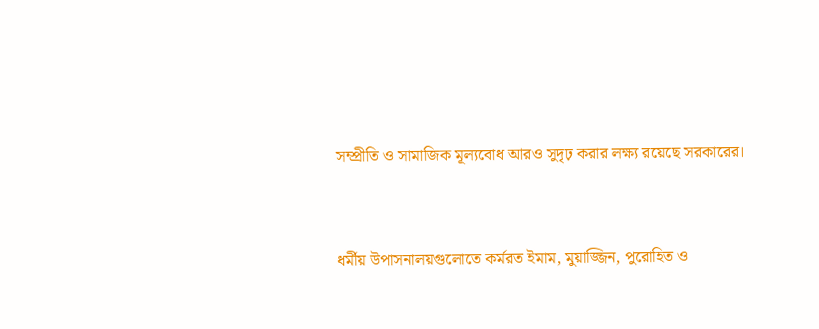সম্প্রীতি ও সামাজিক মূল্যবোধ আরও সুদৃঢ় করার লক্ষ্য রয়েছে সরকারের।


ধর্মীয় উপাসনালয়গুলোতে কর্মরত ইমাম, মুয়াজ্জিন, পুরোহিত ও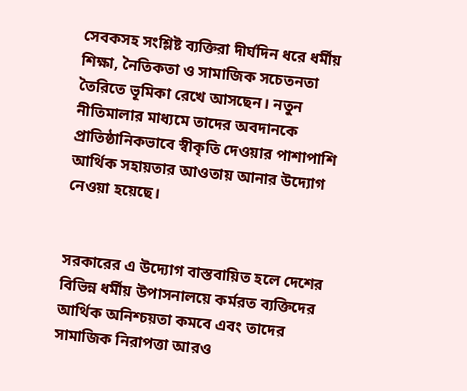সেবকসহ সংশ্লিষ্ট ব্যক্তিরা দীর্ঘদিন ধরে ধর্মীয় শিক্ষা, নৈতিকতা ও সামাজিক সচেতনতা তৈরিতে ভূমিকা রেখে আসছেন। নতুন নীতিমালার মাধ্যমে তাদের অবদানকে প্রাতিষ্ঠানিকভাবে স্বীকৃতি দেওয়ার পাশাপাশি আর্থিক সহায়তার আওতায় আনার উদ্যোগ নেওয়া হয়েছে।


সরকারের এ উদ্যোগ বাস্তবায়িত হলে দেশের বিভিন্ন ধর্মীয় উপাসনালয়ে কর্মরত ব্যক্তিদের আর্থিক অনিশ্চয়তা কমবে এবং তাদের সামাজিক নিরাপত্তা আরও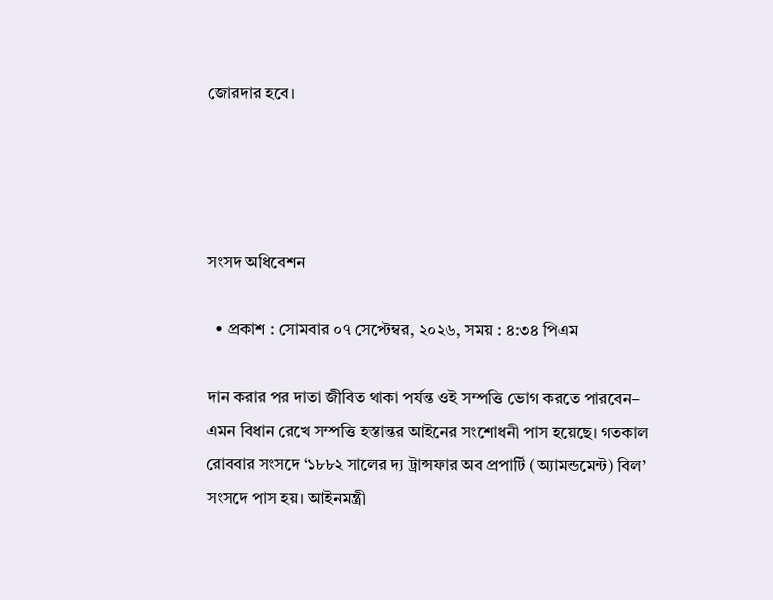জোরদার হবে।




সংসদ অধিবেশন

  • প্রকাশ : সোমবার ০৭ সেপ্টেম্বর, ২০২৬, সময় : ৪:৩৪ পিএম

দান করার পর দাতা জীবিত থাকা পর্যন্ত ওই সম্পত্তি ভোগ করতে পারবেন– এমন বিধান রেখে সম্পত্তি হস্তান্তর আইনের সংশোধনী পাস হয়েছে। গতকাল রোববার সংসদে ‘১৮৮২ সালের দ্য ট্রান্সফার অব প্রপার্টি (অ্যামন্ডমেন্ট) বিল’ সংসদে পাস হয়। আইনমন্ত্রী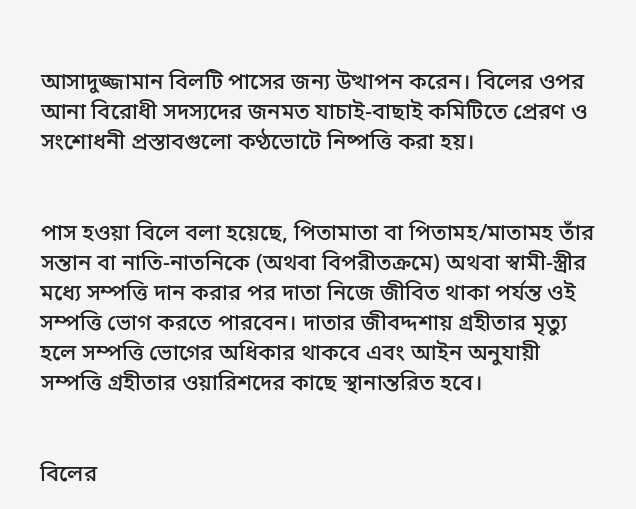আসাদুজ্জামান বিলটি পাসের জন্য উত্থাপন করেন। বিলের ওপর আনা বিরোধী সদস্যদের জনমত যাচাই-বাছাই কমিটিতে প্রেরণ ও সংশোধনী প্রস্তাবগুলো কণ্ঠভোটে নিষ্পত্তি করা হয়।


পাস হওয়া বিলে বলা হয়েছে, পিতামাতা বা পিতামহ/মাতামহ তাঁর সন্তান বা নাতি-নাতনিকে (অথবা বিপরীতক্রমে) অথবা স্বামী-স্ত্রীর মধ্যে সম্পত্তি দান করার পর দাতা নিজে জীবিত থাকা পর্যন্ত ওই সম্পত্তি ভোগ করতে পারবেন। দাতার জীবদ্দশায় গ্রহীতার মৃত্যু হলে সম্পত্তি ভোগের অধিকার থাকবে এবং আইন অনুযায়ী সম্পত্তি গ্রহীতার ওয়ারিশদের কাছে স্থানান্তরিত হবে।


বিলের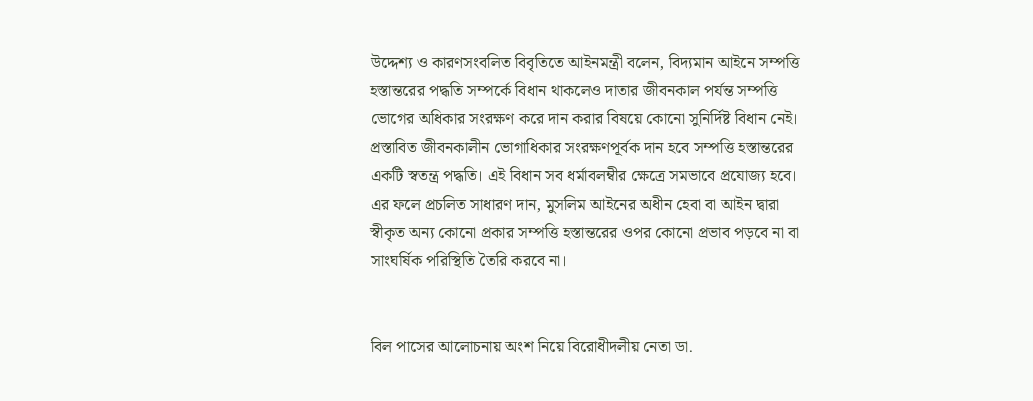উদ্দেশ্য ও কারণসংবলিত বিবৃতিতে আইনমন্ত্রী বলেন, বিদ্যমান আইনে সম্পত্তি হস্তান্তরের পদ্ধতি সম্পর্কে বিধান থাকলেও দাতার জীবনকাল পর্যন্ত সম্পত্তি ভোগের অধিকার সংরক্ষণ করে দান করার বিষয়ে কোনো সুনির্দিষ্ট বিধান নেই। প্রস্তাবিত জীবনকালীন ভোগাধিকার সংরক্ষণপূর্বক দান হবে সম্পত্তি হস্তান্তরের একটি স্বতন্ত্র পদ্ধতি। এই বিধান সব ধর্মাবলম্বীর ক্ষেত্রে সমভাবে প্রযোজ্য হবে। এর ফলে প্রচলিত সাধারণ দান, মুসলিম আইনের অধীন হেবা বা আইন দ্বারা স্বীকৃত অন্য কোনো প্রকার সম্পত্তি হস্তান্তরের ওপর কোনো প্রভাব পড়বে না বা সাংঘর্ষিক পরিস্থিতি তৈরি করবে না।


বিল পাসের আলোচনায় অংশ নিয়ে বিরোধীদলীয় নেতা ডা.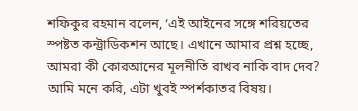শফিকুর রহমান বলেন, ‘এই আইনের সঙ্গে শরিয়তের স্পষ্টত কন্ট্রাডিকশন আছে। এখানে আমার প্রশ্ন হচ্ছে, আমরা কী কোরআনের মূলনীতি রাখব নাকি বাদ দেব? আমি মনে করি, এটা খুবই স্পর্শকাতর বিষয়।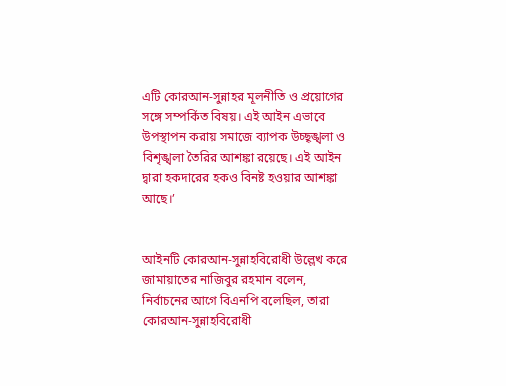এটি কোরআন-সুন্নাহর মূলনীতি ও প্রয়োগের সঙ্গে সম্পর্কিত বিষয়। এই আইন এভাবে উপস্থাপন করায় সমাজে ব্যাপক উচ্ছৃঙ্খলা ও বিশৃঙ্খলা তৈরির আশঙ্কা রয়েছে। এই আইন দ্বারা হকদারের হকও বিনষ্ট হওয়ার আশঙ্কা আছে।’


আইনটি কোরআন-সুন্নাহবিরোধী উল্লেখ করে জামায়াতের নাজিবুর রহমান বলেন, নির্বাচনের আগে বিএনপি বলেছিল, তারা কোরআন-সুন্নাহবিরোধী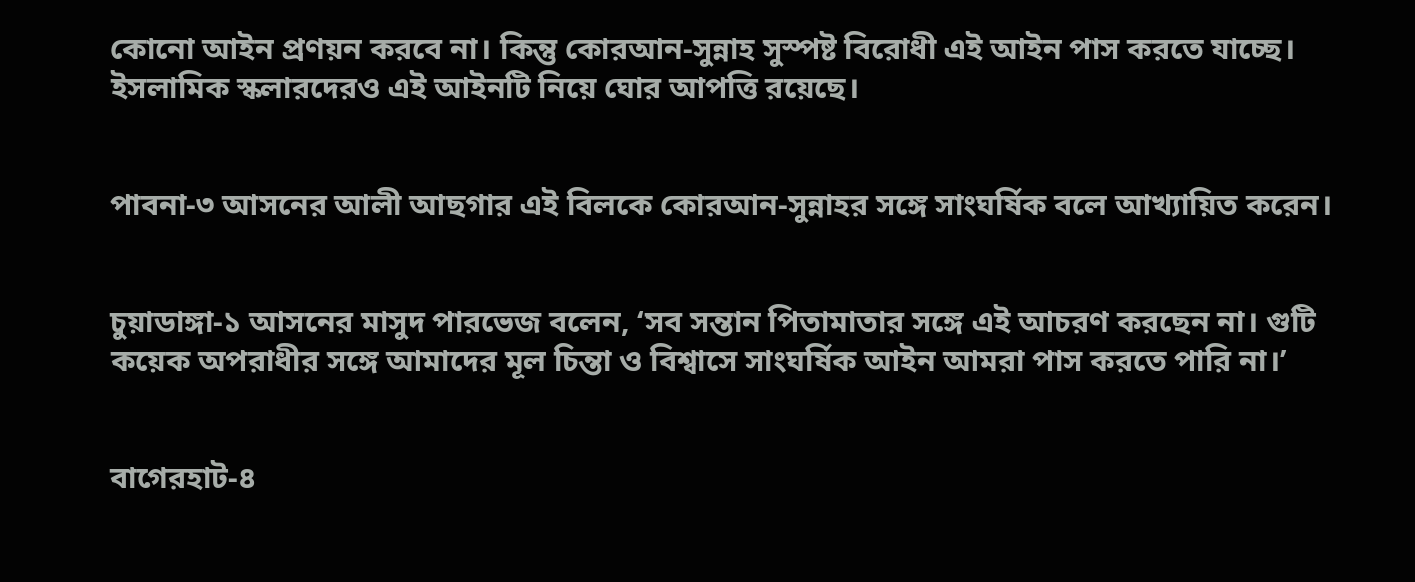কোনো আইন প্রণয়ন করবে না। কিন্তু কোরআন-সুন্নাহ সুস্পষ্ট বিরোধী এই আইন পাস করতে যাচ্ছে। ইসলামিক স্কলারদেরও এই আইনটি নিয়ে ঘোর আপত্তি রয়েছে।


পাবনা-৩ আসনের আলী আছগার এই বিলকে কোরআন-সুন্নাহর সঙ্গে সাংঘর্ষিক বলে আখ্যায়িত করেন।


চুয়াডাঙ্গা-১ আসনের মাসুদ পারভেজ বলেন, ‘সব সন্তান পিতামাতার সঙ্গে এই আচরণ করছেন না। গুটি কয়েক অপরাধীর সঙ্গে আমাদের মূল চিন্তা ও বিশ্বাসে সাংঘর্ষিক আইন আমরা পাস করতে পারি না।’


বাগেরহাট-৪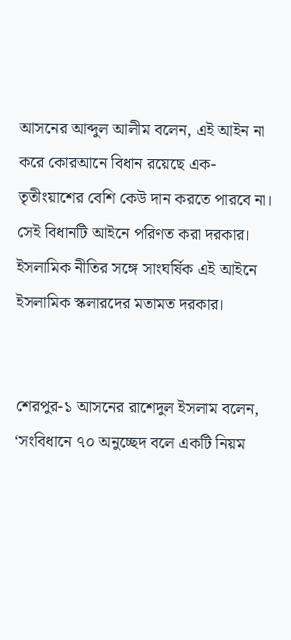আসনের আব্দুল আলীম বলেন, এই আইন না করে কোরআনে বিধান রয়েছে এক-তৃতীংয়াশের বেশি কেউ দান করতে পারবে না। সেই বিধানটি আইনে পরিণত করা দরকার। ইসলামিক নীতির সঙ্গে সাংঘর্ষিক এই আইনে ইসলামিক স্কলারদের মতামত দরকার।


শেরপুর-১ আসনের রাশেদুল ইসলাম বলেন, ‘সংবিধানে ৭০ অনুচ্ছেদ বলে একটি নিয়ম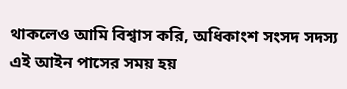থাকলেও আমি বিশ্বাস করি, অধিকাংশ সংসদ সদস্য এই আইন পাসের সময় হয়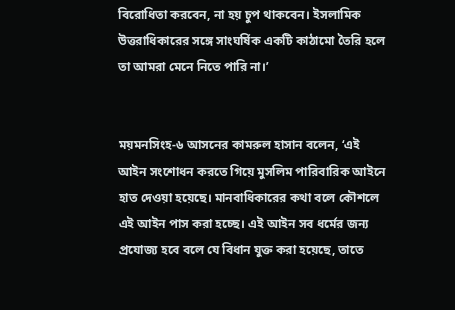বিরোধিতা করবেন, না হয় চুপ থাকবেন। ইসলামিক উত্তরাধিকারের সঙ্গে সাংঘর্ষিক একটি কাঠামো তৈরি হলে তা আমরা মেনে নিতে পারি না।’


ময়মনসিংহ-৬ আসনের কামরুল হাসান বলেন, ‘এই আইন সংশোধন করতে গিয়ে মুসলিম পারিবারিক আইনে হাত দেওয়া হয়েছে। মানবাধিকারের কথা বলে কৌশলে এই আইন পাস করা হচ্ছে। এই আইন সব ধর্মের জন্য প্রযোজ্য হবে বলে যে বিধান যুক্ত করা হয়েছে, তাতে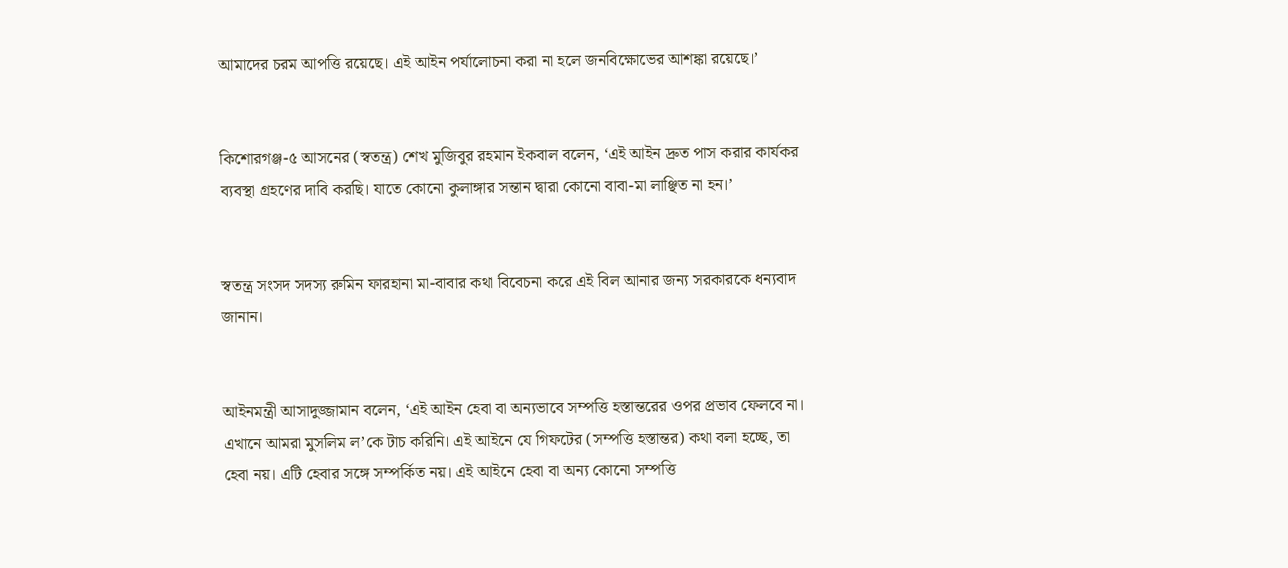আমাদের চরম আপত্তি রয়েছে। এই আইন পর্যালোচনা করা না হলে জনবিক্ষোভের আশঙ্কা রয়েছে।’


কিশোরগঞ্জ-৫ আসনের (স্বতন্ত্র) শেখ মুজিবুর রহমান ইকবাল বলেন, ‘এই আইন দ্রুত পাস করার কার্যকর ব্যবস্থা গ্রহণের দাবি করছি। যাতে কোনো কুলাঙ্গার সন্তান দ্বারা কোনো বাবা-মা লাঞ্ছিত না হন।’


স্বতন্ত্র সংসদ সদস্য রুমিন ফারহানা মা-বাবার কথা বিবেচনা করে এই বিল আনার জন্য সরকারকে ধন্যবাদ জানান।


আইনমন্ত্রী আসাদুজ্জামান বলেন, ‘এই আইন হেবা বা অন্যভাবে সম্পত্তি হস্তান্তরের ওপর প্রভাব ফেলবে না। এখানে আমরা মুসলিম ল’কে টাচ করিনি। এই আইনে যে গিফটের (সম্পত্তি হস্তান্তর) কথা বলা হচ্ছে, তা হেবা নয়। এটি হেবার সঙ্গে সম্পর্কিত নয়। এই আইনে হেবা বা অন্য কোনো সম্পত্তি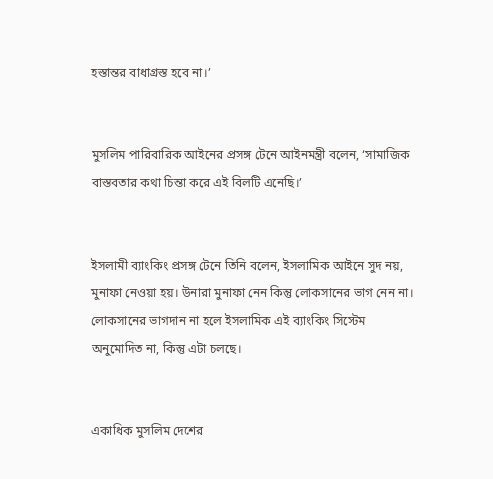হস্তান্তর বাধাগ্রস্ত হবে না।’


মুসলিম পারিবারিক আইনের প্রসঙ্গ টেনে আইনমন্ত্রী বলেন, ‘সামাজিক বাস্তবতার কথা চিন্তা করে এই বিলটি এনেছি।’


ইসলামী ব্যাংকিং প্রসঙ্গ টেনে তিনি বলেন, ইসলামিক আইনে সুদ নয়, মুনাফা নেওয়া হয়। উনারা মুনাফা নেন কিন্তু লোকসানের ভাগ নেন না। লোকসানের ভাগদান না হলে ইসলামিক এই ব্যাংকিং সিস্টেম অনুমোদিত না, কিন্তু এটা চলছে।


একাধিক মুসলিম দেশের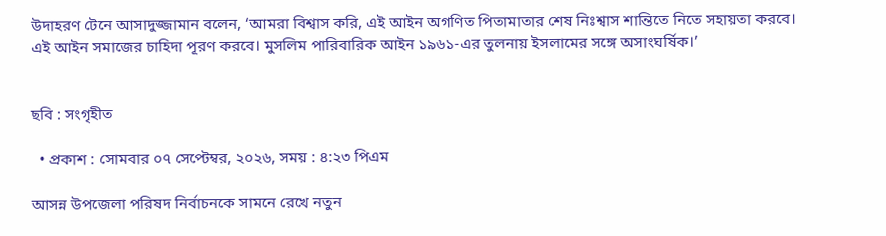উদাহরণ টেনে আসাদুজ্জামান বলেন, ‘আমরা বিশ্বাস করি, এই আইন অগণিত পিতামাতার শেষ নিঃশ্বাস শান্তিতে নিতে সহায়তা করবে। এই আইন সমাজের চাহিদা পূরণ করবে। মুসলিম পারিবারিক আইন ১৯৬১-এর তুলনায় ইসলামের সঙ্গে অসাংঘর্ষিক।’


ছবি : সংগৃহীত

  • প্রকাশ : সোমবার ০৭ সেপ্টেম্বর, ২০২৬, সময় : ৪:২৩ পিএম

আসন্ন উপজেলা পরিষদ নির্বাচনকে সামনে রেখে নতুন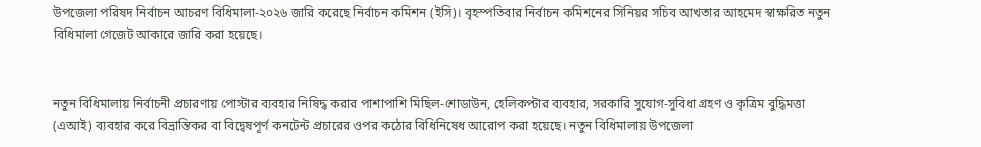উপজেলা পরিষদ নির্বাচন আচরণ বিধিমালা-২০২৬ জারি করেছে নির্বাচন কমিশন (ইসি)। বৃহস্পতিবার নির্বাচন কমিশনের সিনিয়র সচিব আখতার আহমেদ স্বাক্ষরিত নতুন বিধিমালা গেজেট আকারে জারি করা হয়েছে।


নতুন বিধিমালায় নির্বাচনী প্রচারণায় পোস্টার ব্যবহার নিষিদ্ধ করার পাশাপাশি মিছিল-শোডাউন, হেলিকপ্টার ব্যবহার, সরকারি সুযোগ-সুবিধা গ্রহণ ও কৃত্রিম বুদ্ধিমত্তা (এআই) ব্যবহার করে বিভ্রান্তিকর বা বিদ্বেষপূর্ণ কনটেন্ট প্রচারের ওপর কঠোর বিধিনিষেধ আরোপ করা হয়েছে। নতুন বিধিমালায় উপজেলা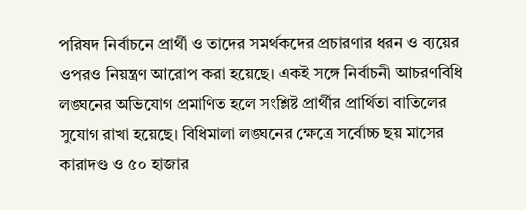পরিষদ নির্বাচনে প্রার্থী ও তাদের সমর্থকদের প্রচারণার ধরন ও ব্যয়ের ওপরও নিয়ন্ত্রণ আরোপ করা হয়েছে। একই সঙ্গে নির্বাচনী আচরণবিধি লঙ্ঘনের অভিযোগ প্রমাণিত হলে সংশ্লিষ্ট প্রার্থীর প্রার্থিতা বাতিলের সুযোগ রাখা হয়েছে। বিধিমালা লঙ্ঘনের ক্ষেত্রে সর্বোচ্চ ছয় মাসের কারাদণ্ড ও ৫০ হাজার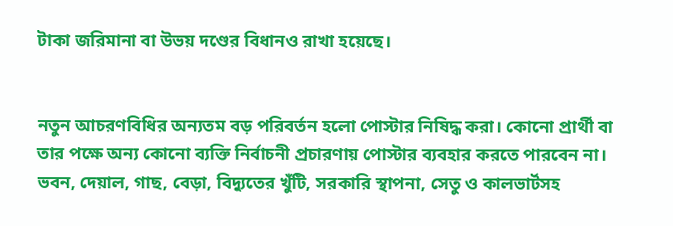টাকা জরিমানা বা উভয় দণ্ডের বিধানও রাখা হয়েছে।


নতুন আচরণবিধির অন্যতম বড় পরিবর্তন হলো পোস্টার নিষিদ্ধ করা। কোনো প্রার্থী বা তার পক্ষে অন্য কোনো ব্যক্তি নির্বাচনী প্রচারণায় পোস্টার ব্যবহার করতে পারবেন না। ভবন, দেয়াল, গাছ, বেড়া, বিদ্যুতের খুঁটি, সরকারি স্থাপনা, সেতু ও কালভার্টসহ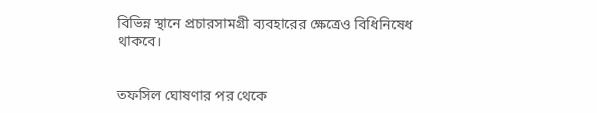বিভিন্ন স্থানে প্রচারসামগ্রী ব্যবহারের ক্ষেত্রেও বিধিনিষেধ থাকবে।


তফসিল ঘোষণার পর থেকে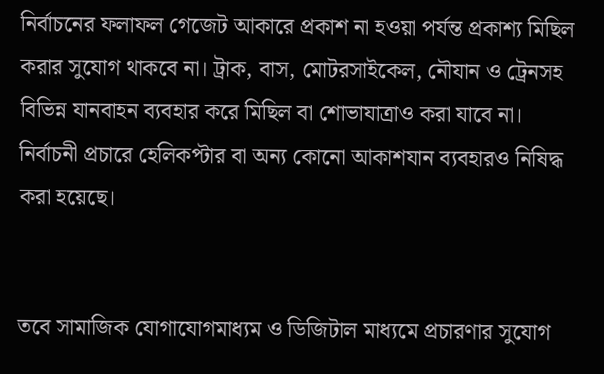নির্বাচনের ফলাফল গেজেট আকারে প্রকাশ না হওয়া পর্যন্ত প্রকাশ্য মিছিল করার সুযোগ থাকবে না। ট্রাক, বাস, মোটরসাইকেল, নৌযান ও ট্রেনসহ বিভিন্ন যানবাহন ব্যবহার করে মিছিল বা শোভাযাত্রাও করা যাবে না। নির্বাচনী প্রচারে হেলিকপ্টার বা অন্য কোনো আকাশযান ব্যবহারও নিষিদ্ধ করা হয়েছে।


তবে সামাজিক যোগাযোগমাধ্যম ও ডিজিটাল মাধ্যমে প্রচারণার সুযোগ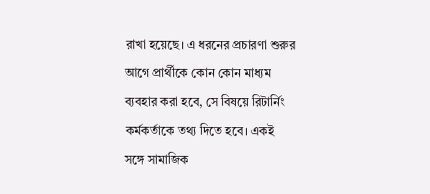রাখা হয়েছে। এ ধরনের প্রচারণা শুরুর আগে প্রার্থীকে কোন কোন মাধ্যম ব্যবহার করা হবে, সে বিষয়ে রিটার্নিং কর্মকর্তাকে তথ্য দিতে হবে। একই সঙ্গে সামাজিক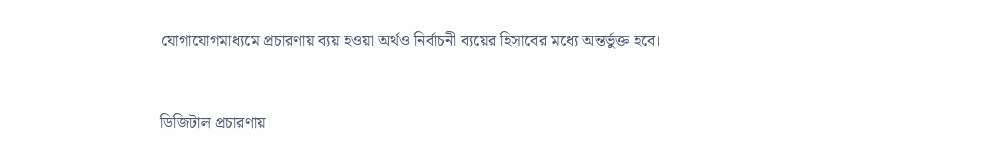যোগাযোগমাধ্যমে প্রচারণায় ব্যয় হওয়া অর্থও নির্বাচনী ব্যয়ের হিসাবের মধ্যে অন্তর্ভুক্ত হবে।


ডিজিটাল প্রচারণায়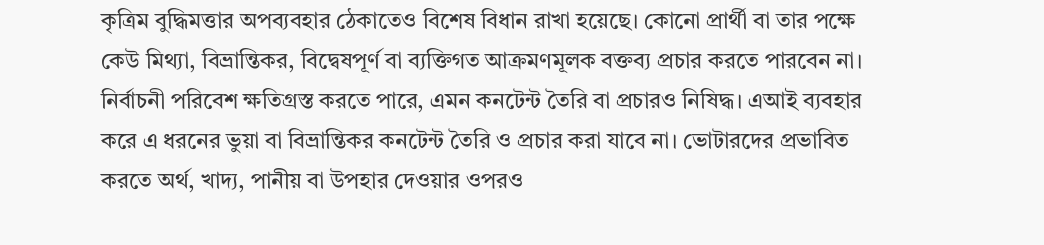কৃত্রিম বুদ্ধিমত্তার অপব্যবহার ঠেকাতেও বিশেষ বিধান রাখা হয়েছে। কোনো প্রার্থী বা তার পক্ষে কেউ মিথ্যা, বিভ্রান্তিকর, বিদ্বেষপূর্ণ বা ব্যক্তিগত আক্রমণমূলক বক্তব্য প্রচার করতে পারবেন না। নির্বাচনী পরিবেশ ক্ষতিগ্রস্ত করতে পারে, এমন কনটেন্ট তৈরি বা প্রচারও নিষিদ্ধ। এআই ব্যবহার করে এ ধরনের ভুয়া বা বিভ্রান্তিকর কনটেন্ট তৈরি ও প্রচার করা যাবে না। ভোটারদের প্রভাবিত করতে অর্থ, খাদ্য, পানীয় বা উপহার দেওয়ার ওপরও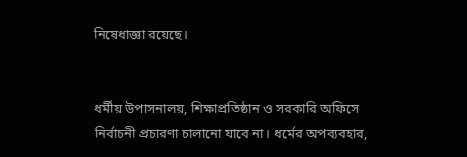নিষেধাজ্ঞা রয়েছে।


ধর্মীয় উপাসনালয়, শিক্ষাপ্রতিষ্ঠান ও সরকারি অফিসে নির্বাচনী প্রচারণা চালানো যাবে না। ধর্মের অপব্যবহার,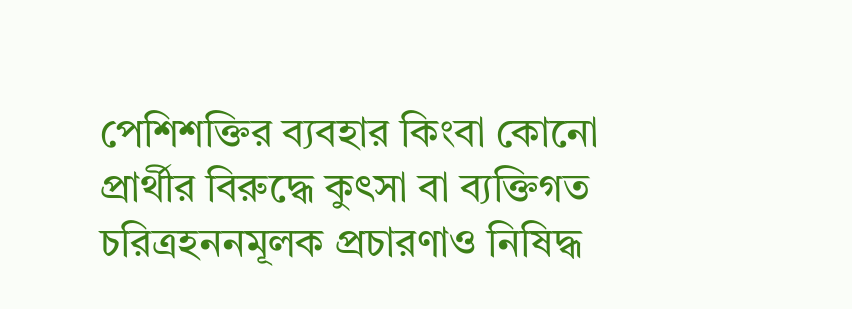পেশিশক্তির ব্যবহার কিংবা কোনো প্রার্থীর বিরুদ্ধে কুৎসা বা ব্যক্তিগত চরিত্রহননমূলক প্রচারণাও নিষিদ্ধ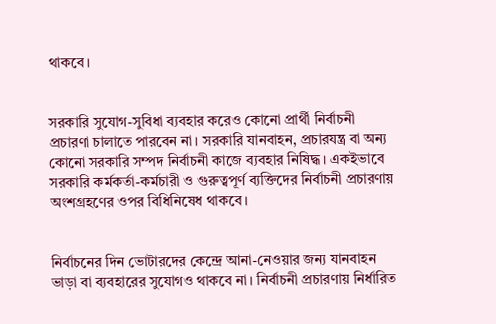থাকবে।


সরকারি সুযোগ-সুবিধা ব্যবহার করেও কোনো প্রার্থী নির্বাচনী প্রচারণা চালাতে পারবেন না। সরকারি যানবাহন, প্রচারযন্ত্র বা অন্য কোনো সরকারি সম্পদ নির্বাচনী কাজে ব্যবহার নিষিদ্ধ। একইভাবে সরকারি কর্মকর্তা-কর্মচারী ও গুরুত্বপূর্ণ ব্যক্তিদের নির্বাচনী প্রচারণায় অংশগ্রহণের ওপর বিধিনিষেধ থাকবে।


নির্বাচনের দিন ভোটারদের কেন্দ্রে আনা-নেওয়ার জন্য যানবাহন ভাড়া বা ব্যবহারের সুযোগও থাকবে না। নির্বাচনী প্রচারণায় নির্ধারিত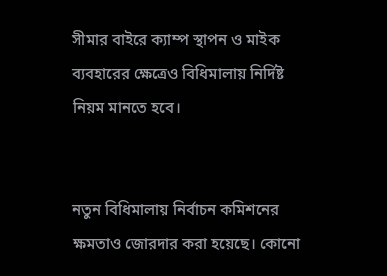সীমার বাইরে ক্যাম্প স্থাপন ও মাইক ব্যবহারের ক্ষেত্রেও বিধিমালায় নির্দিষ্ট নিয়ম মানতে হবে।


নতুন বিধিমালায় নির্বাচন কমিশনের ক্ষমতাও জোরদার করা হয়েছে। কোনো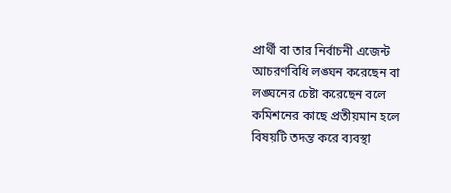প্রার্থী বা তার নির্বাচনী এজেন্ট আচরণবিধি লঙ্ঘন করেছেন বা লঙ্ঘনের চেষ্টা করেছেন বলে কমিশনের কাছে প্রতীয়মান হলে বিষয়টি তদন্ত করে ব্যবস্থা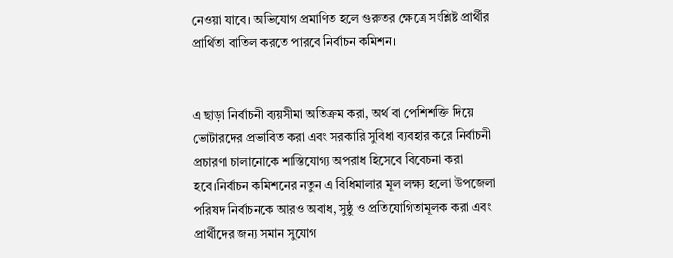নেওয়া যাবে। অভিযোগ প্রমাণিত হলে গুরুতর ক্ষেত্রে সংশ্লিষ্ট প্রার্থীর প্রার্থিতা বাতিল করতে পারবে নির্বাচন কমিশন।


এ ছাড়া নির্বাচনী ব্যয়সীমা অতিক্রম করা, অর্থ বা পেশিশক্তি দিয়ে ভোটারদের প্রভাবিত করা এবং সরকারি সুবিধা ব্যবহার করে নির্বাচনী প্রচারণা চালানোকে শাস্তিযোগ্য অপরাধ হিসেবে বিবেচনা করা হবে।নির্বাচন কমিশনের নতুন এ বিধিমালার মূল লক্ষ্য হলো উপজেলা পরিষদ নির্বাচনকে আরও অবাধ, সুষ্ঠু ও প্রতিযোগিতামূলক করা এবং প্রার্থীদের জন্য সমান সুযোগ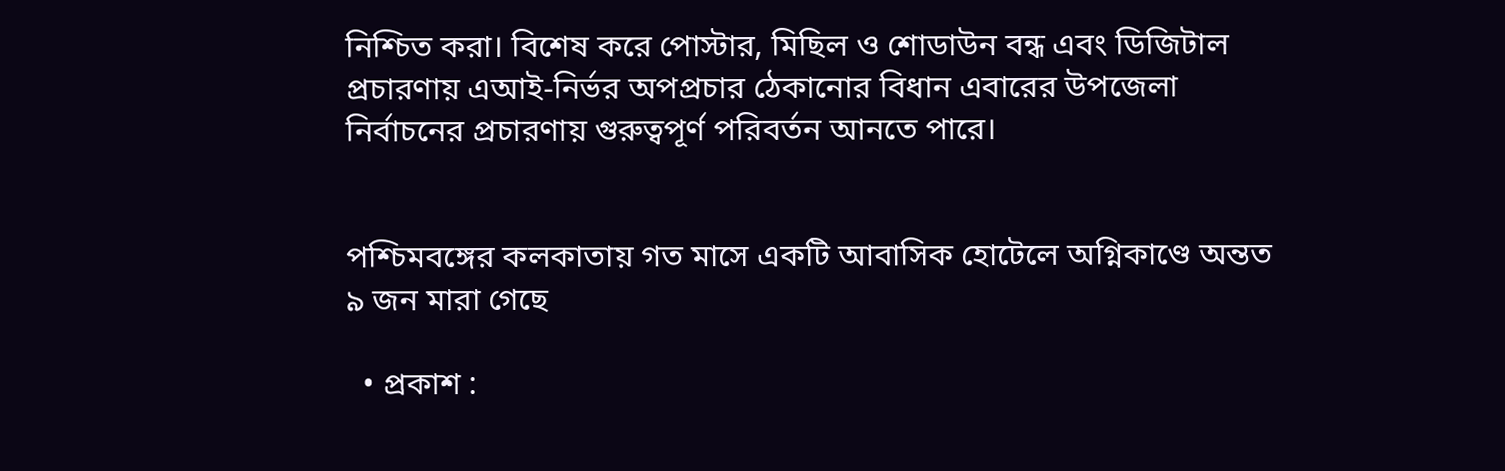নিশ্চিত করা। বিশেষ করে পোস্টার, মিছিল ও শোডাউন বন্ধ এবং ডিজিটাল প্রচারণায় এআই-নির্ভর অপপ্রচার ঠেকানোর বিধান এবারের উপজেলা নির্বাচনের প্রচারণায় গুরুত্বপূর্ণ পরিবর্তন আনতে পারে।


পশ্চিমবঙ্গের কলকাতায় গত মাসে একটি আবাসিক হোটেলে অগ্নিকাণ্ডে অন্তত ৯ জন মারা গেছে

  • প্রকাশ :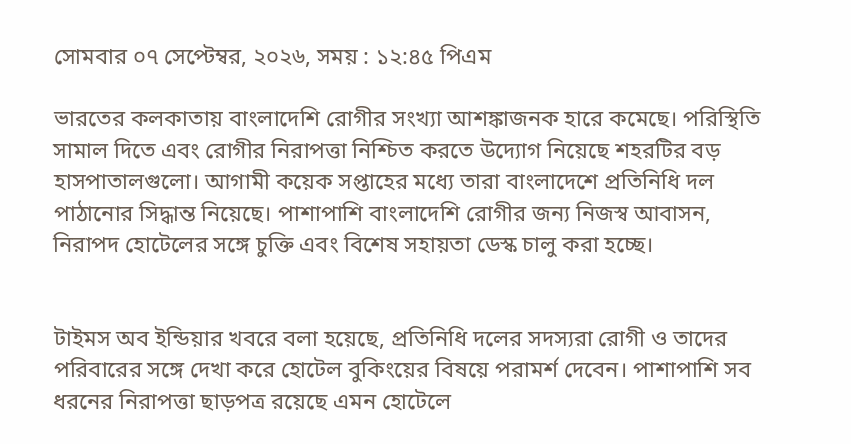সোমবার ০৭ সেপ্টেম্বর, ২০২৬, সময় : ১২:৪৫ পিএম

ভারতের কলকাতায় বাংলাদেশি রোগীর সংখ্যা আশঙ্কাজনক হারে কমেছে। পরিস্থিতি সামাল দিতে এবং রোগীর নিরাপত্তা নিশ্চিত করতে উদ্যোগ নিয়েছে শহরটির বড় হাসপাতালগুলো। আগামী কয়েক সপ্তাহের মধ্যে তারা বাংলাদেশে প্রতিনিধি দল পাঠানোর সিদ্ধান্ত নিয়েছে। পাশাপাশি বাংলাদেশি রোগীর জন্য নিজস্ব আবাসন, নিরাপদ হোটেলের সঙ্গে চুক্তি এবং বিশেষ সহায়তা ডেস্ক চালু করা হচ্ছে।


টাইমস অব ইন্ডিয়ার খবরে বলা হয়েছে, প্রতিনিধি দলের সদস্যরা রোগী ও তাদের পরিবারের সঙ্গে দেখা করে হোটেল বুকিংয়ের বিষয়ে পরামর্শ দেবেন। পাশাপাশি সব ধরনের নিরাপত্তা ছাড়পত্র রয়েছে এমন হোটেলে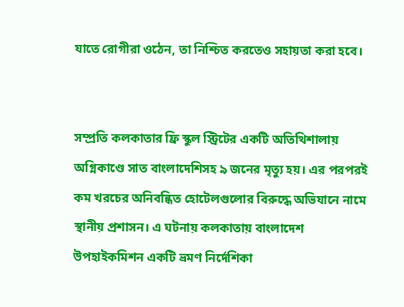যাতে রোগীরা ওঠেন, তা নিশ্চিত করতেও সহায়তা করা হবে।


সম্প্রতি কলকাতার ফ্রি স্কুল স্ট্রিটের একটি অতিথিশালায় অগ্নিকাণ্ডে সাত বাংলাদেশিসহ ৯ জনের মৃত্যু হয়। এর পরপরই কম খরচের অনিবন্ধিত হোটেলগুলোর বিরুদ্ধে অভিযানে নামে স্থানীয় প্রশাসন। এ ঘটনায় কলকাতায় বাংলাদেশ উপহাইকমিশন একটি ভ্রমণ নির্দেশিকা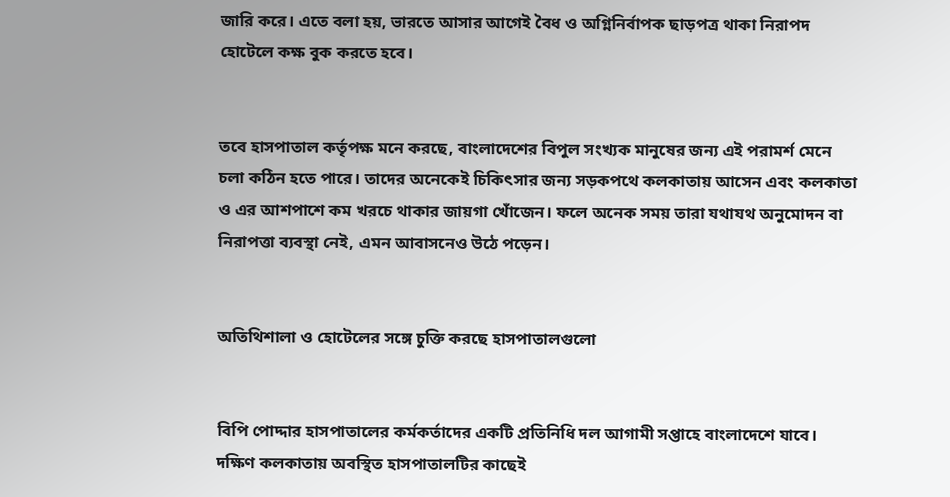জারি করে। এতে বলা হয়, ভারতে আসার আগেই বৈধ ও অগ্নিনির্বাপক ছাড়পত্র থাকা নিরাপদ হোটেলে কক্ষ বুক করতে হবে।


তবে হাসপাতাল কর্তৃপক্ষ মনে করছে, বাংলাদেশের বিপুল সংখ্যক মানুষের জন্য এই পরামর্শ মেনে চলা কঠিন হতে পারে। তাদের অনেকেই চিকিৎসার জন্য সড়কপথে কলকাতায় আসেন এবং কলকাতা ও এর আশপাশে কম খরচে থাকার জায়গা খোঁজেন। ফলে অনেক সময় তারা যথাযথ অনুমোদন বা নিরাপত্তা ব্যবস্থা নেই, এমন আবাসনেও উঠে পড়েন।


অতিথিশালা ও হোটেলের সঙ্গে চুক্তি করছে হাসপাতালগুলো


বিপি পোদ্দার হাসপাতালের কর্মকর্তাদের একটি প্রতিনিধি দল আগামী সপ্তাহে বাংলাদেশে যাবে। দক্ষিণ কলকাতায় অবস্থিত হাসপাতালটির কাছেই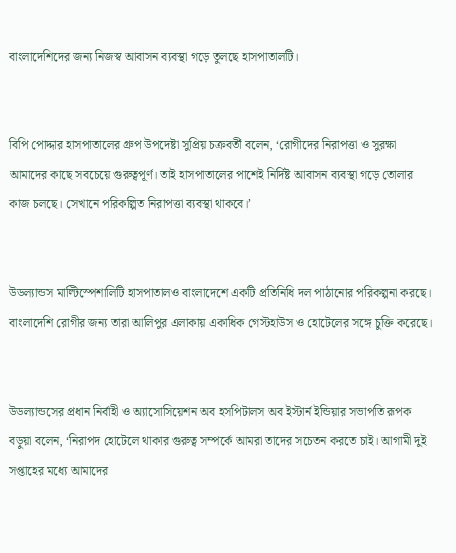বাংলাদেশিদের জন্য নিজস্ব আবাসন ব্যবস্থা গড়ে তুলছে হাসপাতালটি।


বিপি পোদ্দার হাসপাতালের গ্রুপ উপদেষ্টা সুপ্রিয় চক্রবর্তী বলেন, ‘রোগীদের নিরাপত্তা ও সুরক্ষা আমাদের কাছে সবচেয়ে গুরুত্বপূর্ণ। তাই হাসপাতালের পাশেই নির্দিষ্ট আবাসন ব্যবস্থা গড়ে তোলার কাজ চলছে। সেখানে পরিকল্পিত নিরাপত্তা ব্যবস্থা থাকবে।’


উডল্যান্ডস মাল্টিস্পেশালিটি হাসপাতালও বাংলাদেশে একটি প্রতিনিধি দল পাঠানোর পরিকল্পনা করছে। বাংলাদেশি রোগীর জন্য তারা আলিপুর এলাকায় একাধিক গেস্টহাউস ও হোটেলের সঙ্গে চুক্তি করেছে।


উডল্যান্ডসের প্রধান নির্বাহী ও অ্যাসোসিয়েশন অব হসপিটালস অব ইস্টার্ন ইন্ডিয়ার সভাপতি রূপক বড়ুয়া বলেন, ‘নিরাপদ হোটেলে থাকার গুরুত্ব সম্পর্কে আমরা তাদের সচেতন করতে চাই। আগামী দুই সপ্তাহের মধ্যে আমাদের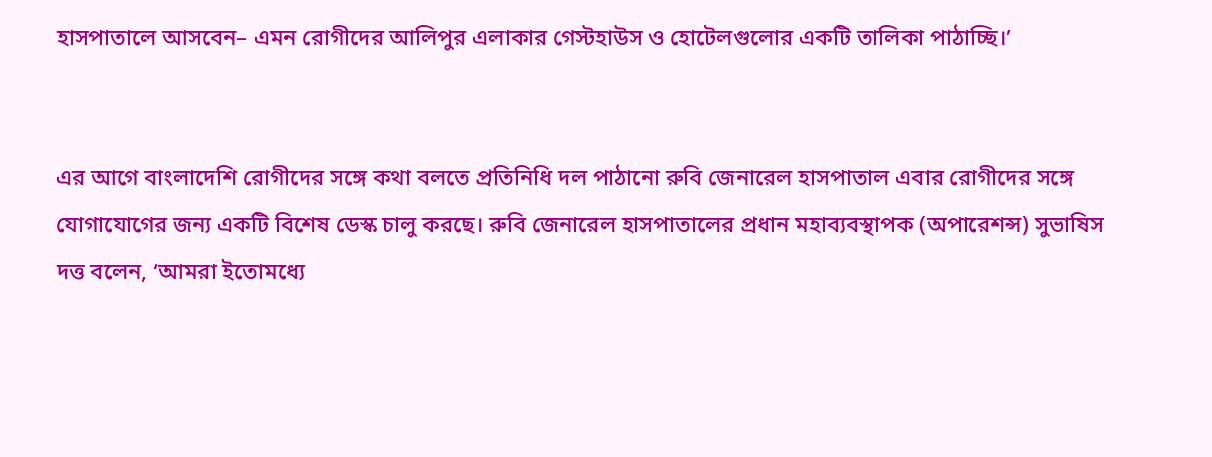হাসপাতালে আসবেন– এমন রোগীদের আলিপুর এলাকার গেস্টহাউস ও হোটেলগুলোর একটি তালিকা পাঠাচ্ছি।’


এর আগে বাংলাদেশি রোগীদের সঙ্গে কথা বলতে প্রতিনিধি দল পাঠানো রুবি জেনারেল হাসপাতাল এবার রোগীদের সঙ্গে যোগাযোগের জন্য একটি বিশেষ ডেস্ক চালু করছে। রুবি জেনারেল হাসপাতালের প্রধান মহাব্যবস্থাপক (অপারেশন্স) সুভাষিস দত্ত বলেন, ‘আমরা ইতোমধ্যে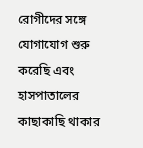রোগীদের সঙ্গে যোগাযোগ শুরু করেছি এবং হাসপাতালের কাছাকাছি থাকার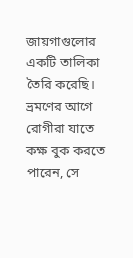জায়গাগুলোর একটি তালিকা তৈরি করেছি। ভ্রমণের আগে রোগীরা যাতে কক্ষ বুক করতে পারেন, সে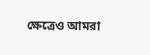ক্ষেত্রেও আমরা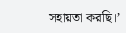সহায়তা করছি।’